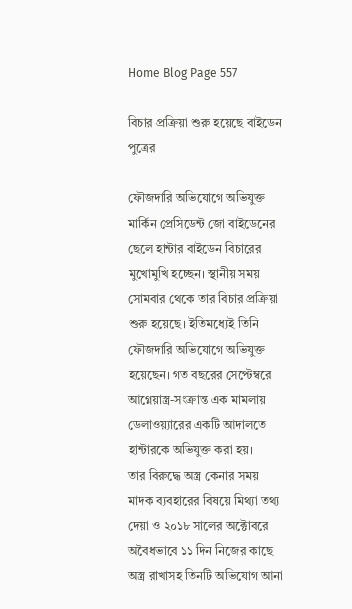Home Blog Page 557

বিচার প্রক্রিয়া শুরু হয়েছে বাইডেন পুত্রের

ফৌজদারি অভিযোগে অভিযুক্ত মার্কিন প্রেসিডেন্ট জো বাইডেনের ছেলে হান্টার বাইডেন বিচারের মুখোমুখি হচ্ছেন। স্থানীয় সময় সোমবার থেকে তার বিচার প্রক্রিয়া শুরু হয়েছে। ইতিমধ্যেই তিনি ফৌজদারি অভিযোগে অভিযুক্ত হয়েছেন। গত বছরের সেপ্টেম্বরে আগ্নেয়াস্ত্র-সংক্রান্ত এক মামলায় ডেলাওয়্যারের একটি আদালতে হান্টারকে অভিযুক্ত করা হয়।
তার বিরুদ্ধে অস্ত্র কেনার সময় মাদক ব্যবহারের বিষয়ে মিথ্যা তথ্য দেয়া ও ২০১৮ সালের অক্টোবরে অবৈধভাবে ১১ দিন নিজের কাছে অস্ত্র রাখাসহ তিনটি অভিযোগ আনা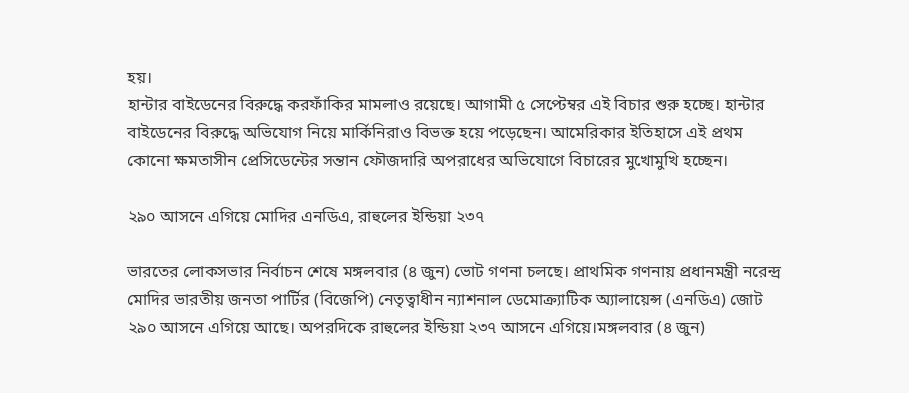হয়।
হান্টার বাইডেনের বিরুদ্ধে করফাঁকির মামলাও রয়েছে। আগামী ৫ সেপ্টেম্বর এই বিচার শুরু হচ্ছে। হান্টার বাইডেনের বিরুদ্ধে অভিযোগ নিয়ে মার্কিনিরাও বিভক্ত হয়ে পড়েছেন। আমেরিকার ইতিহাসে এই প্রথম কোনো ক্ষমতাসীন প্রেসিডেন্টের সন্তান ফৌজদারি অপরাধের অভিযোগে বিচারের মুখোমুখি হচ্ছেন।

২৯০ আসনে এগিয়ে মোদির এনডিএ, রাহুলের ইন্ডিয়া ২৩৭

ভারতের লোকসভার নির্বাচন শেষে মঙ্গলবার (৪ জুন) ভোট গণনা চলছে। প্রাথমিক গণনায় প্রধানমন্ত্রী নরেন্দ্র মোদির ভারতীয় জনতা পার্টির (বিজেপি) নেতৃত্বাধীন ন্যাশনাল ডেমোক্র্যাটিক অ্যালায়েন্স (এনডিএ) জোট ২৯০ আসনে এগিয়ে আছে। অপরদিকে রাহুলের ইন্ডিয়া ২৩৭ আসনে এগিয়ে।মঙ্গলবার (৪ জুন)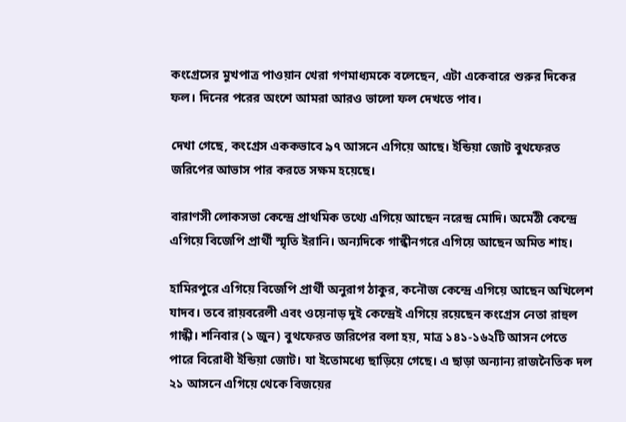কংগ্রেসের মুখপাত্র পাওয়ান খেরা গণমাধ্যমকে বলেছেন, এটা একেবারে শুরুর দিকের ফল। দিনের পরের অংশে আমরা আরও ভালো ফল দেখতে পাব।

দেখা গেছে, কংগ্রেস এককভাবে ৯৭ আসনে এগিয়ে আছে। ইন্ডিয়া জোট বুথফেরত জরিপের আভাস পার করতে সক্ষম হয়েছে।

বারাণসী লোকসভা কেন্দ্রে প্রাথমিক তথ্যে এগিয়ে আছেন নরেন্দ্র মোদি। অমেঠী কেন্দ্রে এগিয়ে বিজেপি প্রার্থী স্মৃতি ইরানি। অন্যদিকে গান্ধীনগরে এগিয়ে আছেন অমিত শাহ।

হামিরপুরে এগিয়ে বিজেপি প্রার্থী অনুরাগ ঠাকুর, কনৌজ কেন্দ্রে এগিয়ে আছেন অখিলেশ যাদব। তবে রায়বরেলী এবং ওয়েনাড় দুই কেন্দ্রেই এগিয়ে রয়েছেন কংগ্রেস নেতা রাহুল গান্ধী। শনিবার (১ জুন) বুথফেরত জরিপের বলা হয়, মাত্র ১৪১-১৬২টি আসন পেতে পারে বিরোধী ইন্ডিয়া জোট। যা ইতোমধ্যে ছাড়িয়ে গেছে। এ ছাড়া অন্যান্য রাজনৈতিক দল ২১ আসনে এগিয়ে থেকে বিজয়ের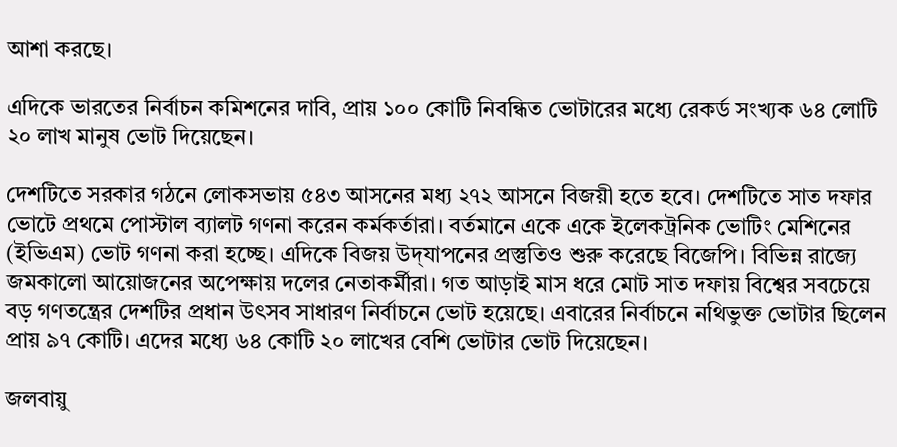আশা করছে।

এদিকে ভারতের নির্বাচন কমিশনের দাবি, প্রায় ১০০ কোটি নিবন্ধিত ভোটারের মধ্যে রেকর্ড সংখ্যক ৬৪ লোটি ২০ লাখ মানুষ ভোট দিয়েছেন।

দেশটিতে সরকার গঠনে লোকসভায় ৫৪৩ আসনের মধ্য ২৭২ আসনে বিজয়ী হতে হবে। দেশটিতে সাত দফার ভোটে প্রথমে পোস্টাল ব্যালট গণনা করেন কর্মকর্তারা। বর্তমানে একে একে ইলেকট্রনিক ভোটিং মেশিনের (ইভিএম) ভোট গণনা করা হচ্ছে। এদিকে বিজয় উদ্‌যাপনের প্রস্তুতিও শুরু করেছে বিজেপি। বিভিন্ন রাজ্যে জমকালো আয়োজনের অপেক্ষায় দলের নেতাকর্মীরা। গত আড়াই মাস ধরে মোট সাত দফায় বিশ্বের সবচেয়ে বড় গণতন্ত্রের দেশটির প্রধান উৎসব সাধারণ নির্বাচনে ভোট হয়েছে। এবারের নির্বাচনে নথিভুক্ত ভোটার ছিলেন প্রায় ৯৭ কোটি। এদের মধ্যে ৬৪ কোটি ২০ লাখের বেশি ভোটার ভোট দিয়েছেন।

জলবায়ু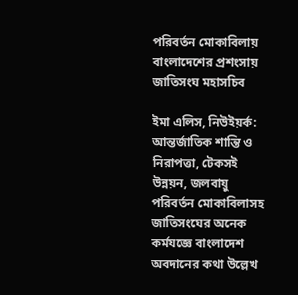পরিবর্তন মোকাবিলায় বাংলাদেশের প্রশংসায় জাতিসংঘ মহাসচিব

ইমা এলিস, নিউইয়র্ক: আন্তর্জাতিক শান্তি ও নিরাপত্তা, টেকসই উন্নয়ন, জলবায়ু পরিবর্তন মোকাবিলাসহ জাতিসংঘের অনেক কর্মযজ্ঞে বাংলাদেশ অবদানের কথা উল্লেখ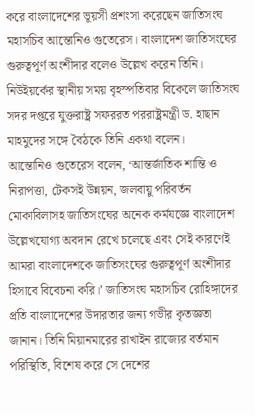করে বাংলাদেশের ভূয়সী প্রশংসা করেছেন জাতিসংঘ মহাসচিব আন্তোনিও গুতেরেস। বাংলাদেশ জাতিসংঘের গুরুত্বপূর্ণ অংশীদার বলেও উল্লেখ করেন তিনি। নিউইয়র্কের স্থানীয় সময় বৃহস্পতিবার বিকেলে জাতিসংঘ সদর দপ্তরে যুক্তরাষ্ট্র সফররত পররাষ্ট্রমন্ত্রী ড. হাছান মাহমুদের সঙ্গে বৈঠকে তিনি একথা বলেন।
আন্তোনিও গুতেরেস বলেন, ‘আন্তর্জাতিক শান্তি ও নিরাপত্তা, টেকসই উন্নয়ন, জলবায়ু পরিবর্তন মোকাবিলাসহ জাতিসংঘের অনেক কর্মযজ্ঞে বাংলাদেশ উল্লেখযোগ্য অবদান রেখে চলেছে এবং সেই কারণেই আমরা বাংলাদেশকে জাতিসংঘের গুরুত্বপূর্ণ অংশীদার হিসাবে বিবেচনা করি।’ জাতিসংঘ মহাসচিব রোহিঙ্গাদের প্রতি বাংলাদেশের উদারতার জন্য গভীর কৃতজ্ঞতা জানান। তিনি মিয়ানমারের রাখাইন রাজ্যের বর্তমান পরিস্থিতি, বিশেষ করে সে দেশের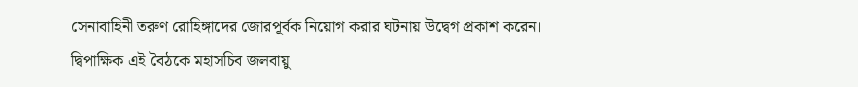সেনাবাহিনী তরুণ রোহিঙ্গাদের জোরপূর্বক নিয়োগ করার ঘটনায় উদ্বেগ প্রকাশ করেন।
দ্বিপাক্ষিক এই বৈঠকে মহাসচিব জলবায়ু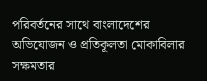পরিবর্তনের সাথে বাংলাদেশের অভিযোজন ও প্রতিকূলতা মোকাবিলার সক্ষমতার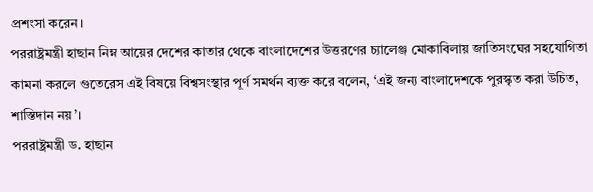প্রশংসা করেন।
পররাষ্ট্রমন্ত্রী হাছান নিম্ন আয়ের দেশের কাতার থেকে বাংলাদেশের উত্তরণের চ্যালেঞ্জ মোকাবিলায় জাতিসংঘের সহযোগিতা কামনা করলে গুতেরেস এই বিষয়ে বিশ্বসংস্থার পূর্ণ সমর্থন ব্যক্ত করে বলেন, ‘এই জন্য বাংলাদেশকে পুরস্কৃত করা উচিত, শাস্তিদান নয়’।
পররাষ্ট্রমন্ত্রী ড. হাছান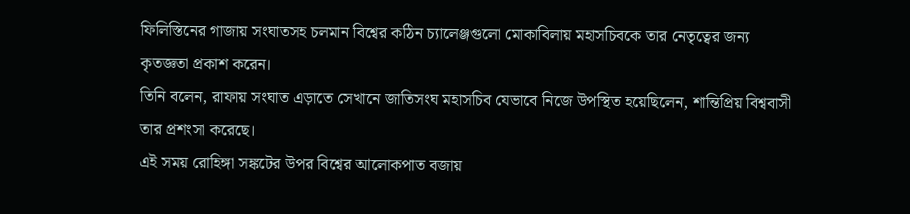ফিলিস্তিনের গাজায় সংঘাতসহ চলমান বিশ্বের কঠিন চ্যালেঞ্জগুলো মোকাবিলায় মহাসচিবকে তার নেতৃত্বের জন্য কৃতজ্ঞতা প্রকাশ করেন।
তিনি বলেন, রাফায় সংঘাত এড়াতে সেখানে জাতিসংঘ মহাসচিব যেভাবে নিজে উপস্থিত হয়েছিলেন, শান্তিপ্রিয় বিশ্ববাসী তার প্রশংসা করেছে।
এই সময় রোহিঙ্গা সঙ্কটের উপর বিশ্বের আলোকপাত বজায়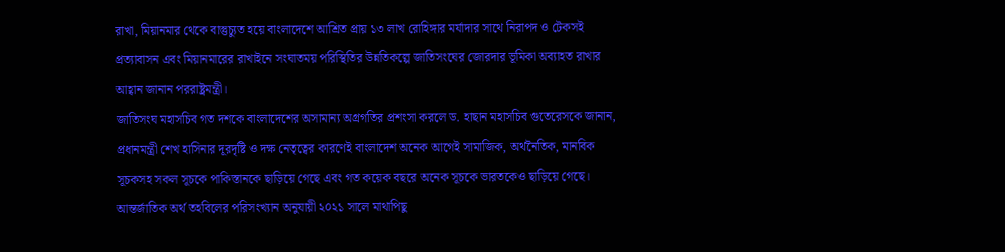রাখা, মিয়ানমার থেকে বাস্তুচ্যুত হয়ে বাংলাদেশে আশ্রিত প্রায় ১৩ লাখ রোহিঙ্গার মর্যাদার সাথে নিরাপদ ও টেকসই প্রত্যাবাসন এবং মিয়ানমারের রাখাইনে সংঘাতময় পরিস্থিতির উন্নতিকল্পে জাতিসংঘের জোরদার ভূমিকা অব্যাহত রাখার আহ্বান জানান পররাষ্ট্রমন্ত্রী।
জাতিসংঘ মহাসচিব গত দশকে বাংলাদেশের অসামান্য অগ্রগতির প্রশংসা করলে ড. হাছান মহাসচিব গুতেরেসকে জানান, প্রধানমন্ত্রী শেখ হাসিনার দূরদৃষ্টি ও দক্ষ নেতৃত্বের কারণেই বাংলাদেশ অনেক আগেই সামাজিক, অর্থনৈতিক, মানবিক সূচকসহ সকল সূচকে পাকিস্তানকে ছাড়িয়ে গেছে এবং গত কয়েক বছরে অনেক সূচকে ভারতকেও ছাড়িয়ে গেছে। আন্তর্জাতিক অর্থ তহবিলের পরিসংখ্যান অনুযায়ী ২০২১ সালে মাথাপিছু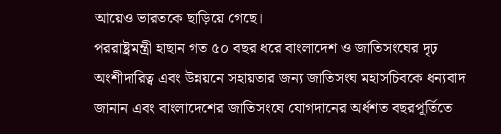আয়েও ভারতকে ছাড়িয়ে গেছে।
পররাষ্ট্রমন্ত্রী হাছান গত ৫০ বছর ধরে বাংলাদেশ ও জাতিসংঘের দৃঢ় অংশীদারিত্ব এবং উন্নয়নে সহায়তার জন্য জাতিসংঘ মহাসচিবকে ধন্যবাদ জানান এবং বাংলাদেশের জাতিসংঘে যোগদানের অর্ধশত বছরপূর্তিতে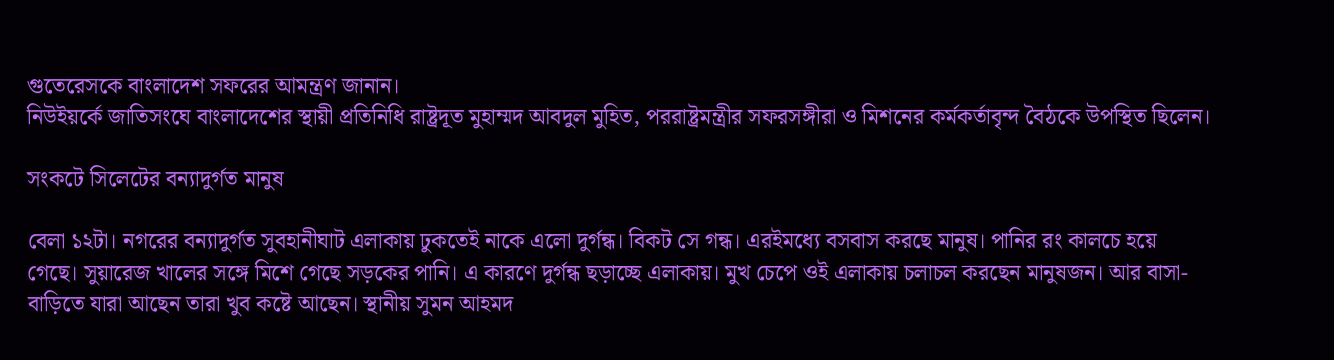গুতেরেসকে বাংলাদেশ সফরের আমন্ত্রণ জানান।
নিউইয়র্কে জাতিসংঘে বাংলাদেশের স্থায়ী প্রতিনিধি রাষ্ট্রদূত মুহাম্মদ আবদুল মুহিত, পররাষ্ট্রমন্ত্রীর সফরসঙ্গীরা ও মিশনের কর্মকর্তাবৃন্দ বৈঠকে উপস্থিত ছিলেন।

সংকটে সিলেটের বন্যাদুর্গত মানুষ

বেলা ১২টা। নগরের বন্যাদুর্গত সুবহানীঘাট এলাকায় ঢুকতেই নাকে এলো দুর্গন্ধ। বিকট সে গন্ধ। এরইমধ্যে বসবাস করছে মানুষ। পানির রং কালচে হয়ে গেছে। সুয়ারেজ খালের সঙ্গে মিশে গেছে সড়কের পানি। এ কারণে দুর্গন্ধ ছড়াচ্ছে এলাকায়। মুখ চেপে ওই এলাকায় চলাচল করছেন মানুষজন। আর বাসা-বাড়িতে যারা আছেন তারা খুব কষ্টে আছেন। স্থানীয় সুমন আহমদ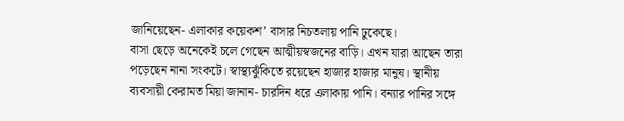জানিয়েছেন- এলাকার কয়েকশ’ বাসার নিচতলায় পানি ঢুকেছে।
বাসা ছেড়ে অনেকেই চলে গেছেন আত্মীয়স্বজনের বাড়ি। এখন যারা আছেন তারা পড়েছেন নানা সংকটে। স্বাস্থ্যঝুঁকিতে রয়েছেন হাজার হাজার মানুষ। স্থানীয় ব্যবসায়ী কেরামত মিয়া জানান- চারদিন ধরে এলাকায় পানি। বন্যার পানির সঙ্গে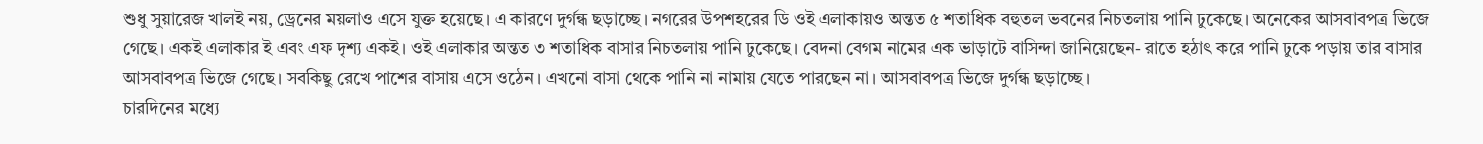শুধু সুয়ারেজ খালই নয়, ড্রেনের ময়লাও এসে যুক্ত হয়েছে। এ কারণে দুর্গন্ধ ছড়াচ্ছে। নগরের উপশহরের ডি ওই এলাকায়ও অন্তত ৫ শতাধিক বহুতল ভবনের নিচতলায় পানি ঢুকেছে। অনেকের আসবাবপত্র ভিজে গেছে। একই এলাকার ই এবং এফ দৃশ্য একই। ওই এলাকার অন্তত ৩ শতাধিক বাসার নিচতলায় পানি ঢুকেছে। বেদনা বেগম নামের এক ভাড়াটে বাসিন্দা জানিয়েছেন- রাতে হঠাৎ করে পানি ঢুকে পড়ায় তার বাসার আসবাবপত্র ভিজে গেছে। সবকিছু রেখে পাশের বাসায় এসে ওঠেন। এখনো বাসা থেকে পানি না নামায় যেতে পারছেন না। আসবাবপত্র ভিজে দুর্গন্ধ ছড়াচ্ছে।
চারদিনের মধ্যে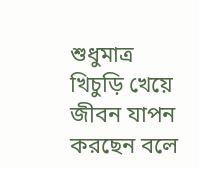শুধুমাত্র খিচুড়ি খেয়ে জীবন যাপন করছেন বলে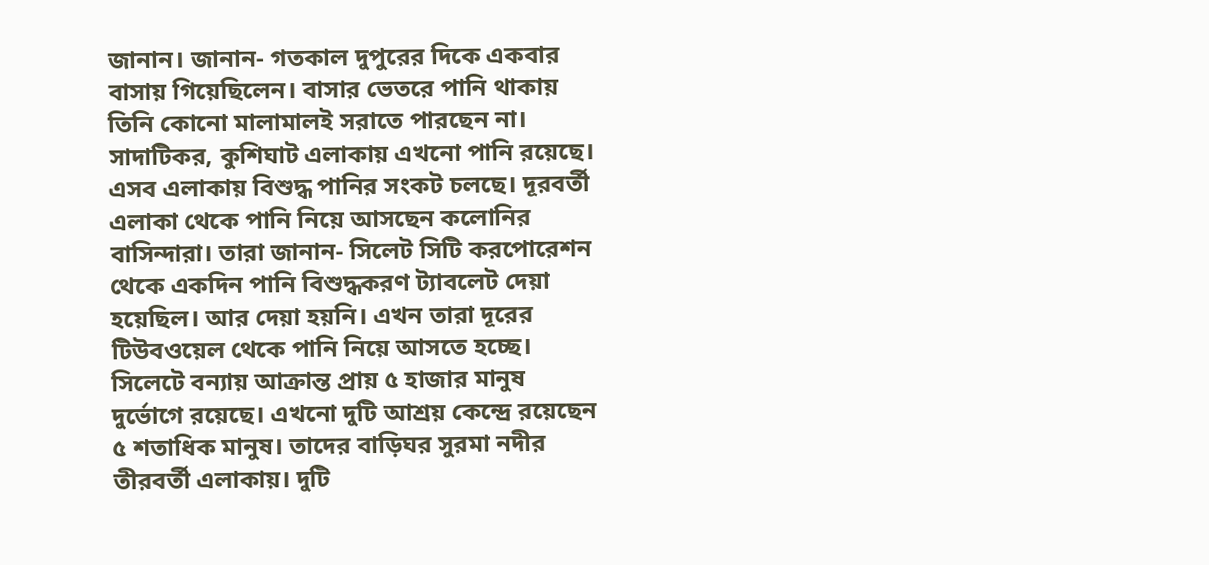জানান। জানান- গতকাল দুপুরের দিকে একবার বাসায় গিয়েছিলেন। বাসার ভেতরে পানি থাকায় তিনি কোনো মালামালই সরাতে পারছেন না। সাদাটিকর, কুশিঘাট এলাকায় এখনো পানি রয়েছে। এসব এলাকায় বিশুদ্ধ পানির সংকট চলছে। দূরবর্তী এলাকা থেকে পানি নিয়ে আসছেন কলোনির বাসিন্দারা। তারা জানান- সিলেট সিটি করপোরেশন থেকে একদিন পানি বিশুদ্ধকরণ ট্যাবলেট দেয়া হয়েছিল। আর দেয়া হয়নি। এখন তারা দূরের টিউবওয়েল থেকে পানি নিয়ে আসতে হচ্ছে। সিলেটে বন্যায় আক্রান্ত প্রায় ৫ হাজার মানুষ দুর্ভোগে রয়েছে। এখনো দুটি আশ্রয় কেন্দ্রে রয়েছেন ৫ শতাধিক মানুষ। তাদের বাড়িঘর সুরমা নদীর তীরবর্তী এলাকায়। দুটি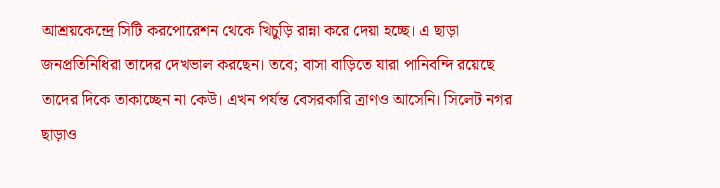আশ্রয়কেন্দ্রে সিটি করপোরেশন থেকে খিচুড়ি রান্না করে দেয়া হচ্ছে। এ ছাড়া জনপ্রতিনিধিরা তাদের দেখভাল করছেন। তবে; বাসা বাড়িতে যারা পানিবন্দি রয়েছে তাদের দিকে তাকাচ্ছেন না কেউ। এখন পর্যন্ত বেসরকারি ত্রাণও আসেনি। সিলেট নগর ছাড়াও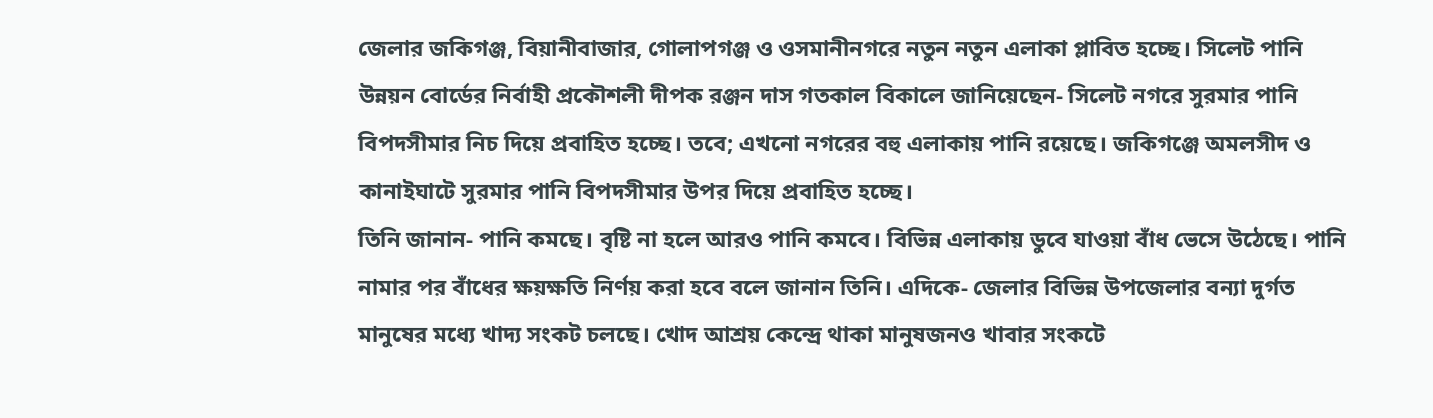জেলার জকিগঞ্জ, বিয়ানীবাজার, গোলাপগঞ্জ ও ওসমানীনগরে নতুন নতুন এলাকা প্লাবিত হচ্ছে। সিলেট পানি উন্নয়ন বোর্ডের নির্বাহী প্রকৌশলী দীপক রঞ্জন দাস গতকাল বিকালে জানিয়েছেন- সিলেট নগরে সুরমার পানি বিপদসীমার নিচ দিয়ে প্রবাহিত হচ্ছে। তবে; এখনো নগরের বহু এলাকায় পানি রয়েছে। জকিগঞ্জে অমলসীদ ও কানাইঘাটে সুরমার পানি বিপদসীমার উপর দিয়ে প্রবাহিত হচ্ছে।
তিনি জানান- পানি কমছে। বৃষ্টি না হলে আরও পানি কমবে। বিভিন্ন এলাকায় ডুবে যাওয়া বাঁধ ভেসে উঠেছে। পানি নামার পর বাঁধের ক্ষয়ক্ষতি নির্ণয় করা হবে বলে জানান তিনি। এদিকে- জেলার বিভিন্ন উপজেলার বন্যা দুর্গত মানুষের মধ্যে খাদ্য সংকট চলছে। খোদ আশ্রয় কেন্দ্রে থাকা মানুষজনও খাবার সংকটে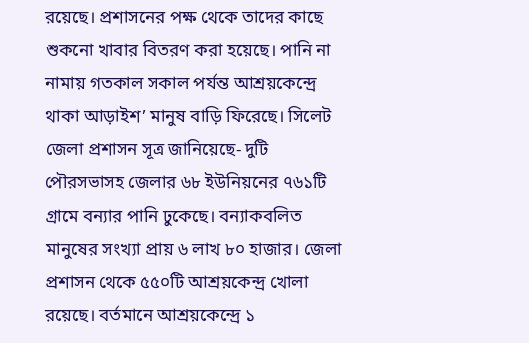রয়েছে। প্রশাসনের পক্ষ থেকে তাদের কাছে শুকনো খাবার বিতরণ করা হয়েছে। পানি না নামায় গতকাল সকাল পর্যন্ত আশ্রয়কেন্দ্রে থাকা আড়াইশ’ মানুষ বাড়ি ফিরেছে। সিলেট জেলা প্রশাসন সূত্র জানিয়েছে- দুটি পৌরসভাসহ জেলার ৬৮ ইউনিয়নের ৭৬১টি গ্রামে বন্যার পানি ঢুকেছে। বন্যাকবলিত মানুষের সংখ্যা প্রায় ৬ লাখ ৮০ হাজার। জেলা প্রশাসন থেকে ৫৫০টি আশ্রয়কেন্দ্র খোলা রয়েছে। বর্তমানে আশ্রয়কেন্দ্রে ১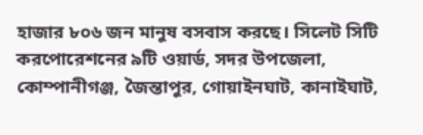হাজার ৮০৬ জন মানুষ বসবাস করছে। সিলেট সিটি করপোরেশনের ৯টি ওয়ার্ড, সদর উপজেলা, কোম্পানীগঞ্জ, জৈন্তাপুর, গোয়াইনঘাট, কানাইঘাট,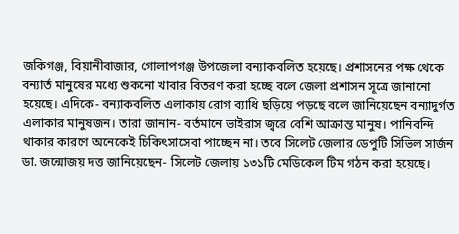জকিগঞ্জ, বিয়ানীবাজার, গোলাপগঞ্জ উপজেলা বন্যাকবলিত হয়েছে। প্রশাসনের পক্ষ থেকে বন্যার্ত মানুষের মধ্যে শুকনো খাবার বিতরণ করা হচ্ছে বলে জেলা প্রশাসন সূত্রে জানানো হয়েছে। এদিকে- বন্যাকবলিত এলাকায় রোগ ব্যাধি ছড়িয়ে পড়ছে বলে জানিয়েছেন বন্যাদুর্গত এলাকার মানুষজন। তারা জানান- বর্তমানে ভাইরাস জ্বরে বেশি আক্রান্ত মানুষ। পানিবন্দি থাকার কারণে অনেকেই চিকিৎসাসেবা পাচ্ছেন না। তবে সিলেট জেলার ডেপুটি সিভিল সার্জন ডা. জন্মোজয় দত্ত জানিয়েছেন- সিলেট জেলায় ১৩১টি মেডিকেল টিম গঠন করা হয়েছে।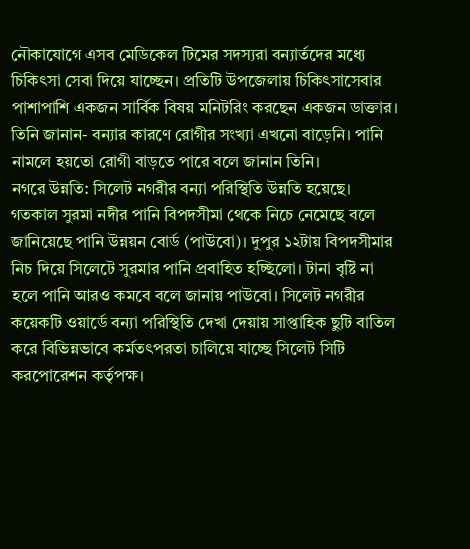নৌকাযোগে এসব মেডিকেল টিমের সদস্যরা বন্যার্তদের মধ্যে চিকিৎসা সেবা দিয়ে যাচ্ছেন। প্রতিটি উপজেলায় চিকিৎসাসেবার পাশাপাশি একজন সার্বিক বিষয় মনিটরিং করছেন একজন ডাক্তার।
তিনি জানান- বন্যার কারণে রোগীর সংখ্যা এখনো বাড়েনি। পানি নামলে হয়তো রোগী বাড়তে পারে বলে জানান তিনি।
নগরে উন্নতি: সিলেট নগরীর বন্যা পরিস্থিতি উন্নতি হয়েছে। গতকাল সুরমা নদীর পানি বিপদসীমা থেকে নিচে নেমেছে বলে জানিয়েছে পানি উন্নয়ন বোর্ড (পাউবো)। দুপুর ১২টায় বিপদসীমার নিচ দিয়ে সিলেটে সুরমার পানি প্রবাহিত হচ্ছিলো। টানা বৃষ্টি না হলে পানি আরও কমবে বলে জানায় পাউবো। সিলেট নগরীর কয়েকটি ওয়ার্ডে বন্যা পরিস্থিতি দেখা দেয়ায় সাপ্তাহিক ছুটি বাতিল করে বিভিন্নভাবে কর্মতৎপরতা চালিয়ে যাচ্ছে সিলেট সিটি করপোরেশন কর্তৃপক্ষ।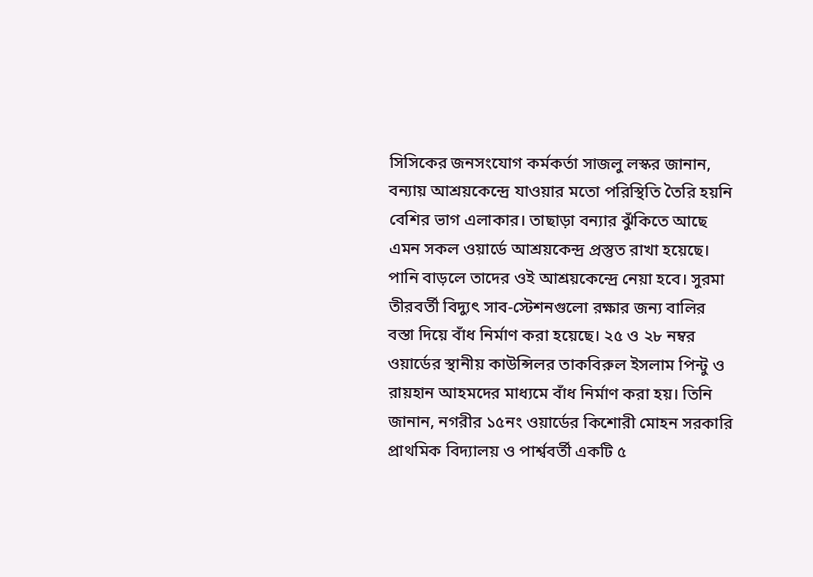সিসিকের জনসংযোগ কর্মকর্তা সাজলু লস্কর জানান, বন্যায় আশ্রয়কেন্দ্রে যাওয়ার মতো পরিস্থিতি তৈরি হয়নি বেশির ভাগ এলাকার। তাছাড়া বন্যার ঝুঁকিতে আছে এমন সকল ওয়ার্ডে আশ্রয়কেন্দ্র প্রস্তুত রাখা হয়েছে। পানি বাড়লে তাদের ওই আশ্রয়কেন্দ্রে নেয়া হবে। সুরমা তীরবর্তী বিদ্যুৎ সাব-স্টেশনগুলো রক্ষার জন্য বালির বস্তা দিয়ে বাঁধ নির্মাণ করা হয়েছে। ২৫ ও ২৮ নম্বর ওয়ার্ডের স্থানীয় কাউন্সিলর তাকবিরুল ইসলাম পিন্টু ও রায়হান আহমদের মাধ্যমে বাঁধ নির্মাণ করা হয়। তিনি জানান, নগরীর ১৫নং ওয়ার্ডের কিশোরী মোহন সরকারি প্রাথমিক বিদ্যালয় ও পার্শ্ববর্তী একটি ৫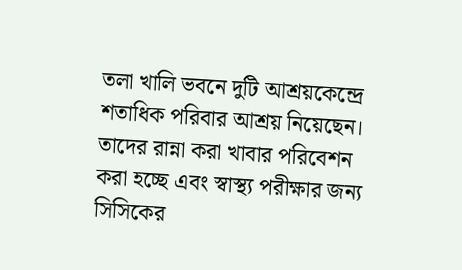তলা খালি ভবনে দুটি আশ্রয়কেন্দ্রে শতাধিক পরিবার আশ্রয় নিয়েছেন। তাদের রান্না করা খাবার পরিবেশন করা হচ্ছে এবং স্বাস্থ্য পরীক্ষার জন্য সিসিকের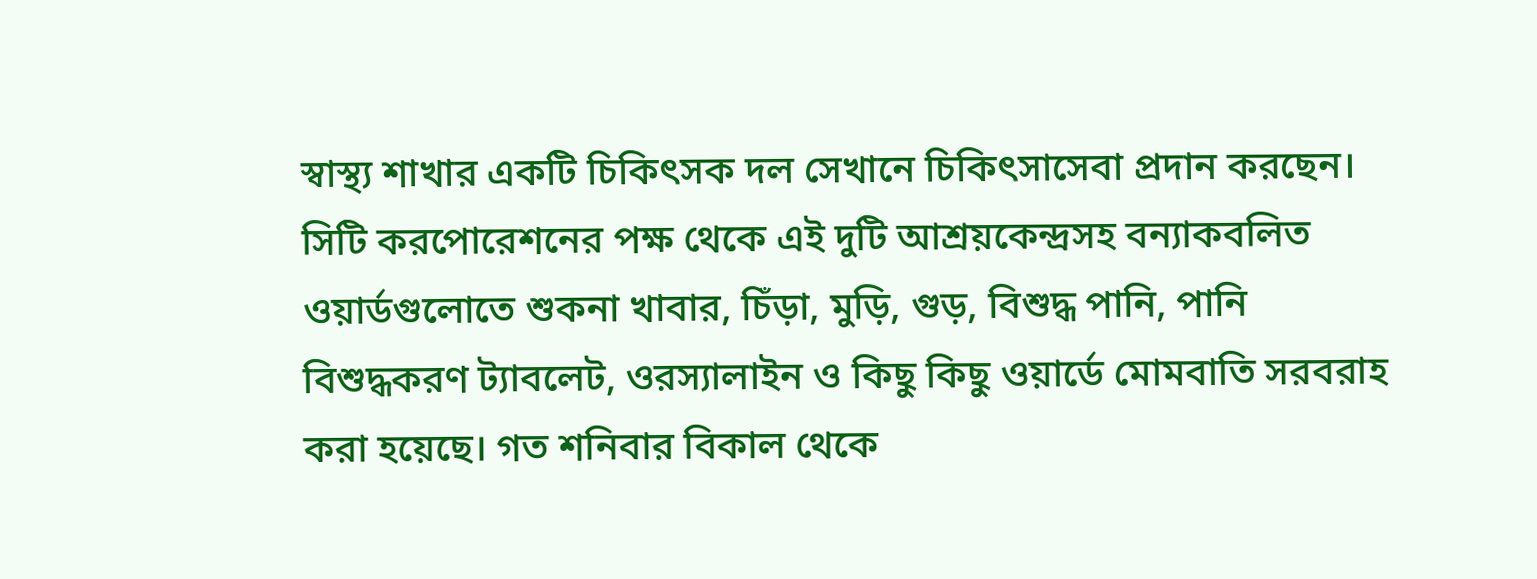স্বাস্থ্য শাখার একটি চিকিৎসক দল সেখানে চিকিৎসাসেবা প্রদান করছেন। সিটি করপোরেশনের পক্ষ থেকে এই দুটি আশ্রয়কেন্দ্রসহ বন্যাকবলিত ওয়ার্ডগুলোতে শুকনা খাবার, চিঁড়া, মুড়ি, গুড়, বিশুদ্ধ পানি, পানি বিশুদ্ধকরণ ট্যাবলেট, ওরস্যালাইন ও কিছু কিছু ওয়ার্ডে মোমবাতি সরবরাহ করা হয়েছে। গত শনিবার বিকাল থেকে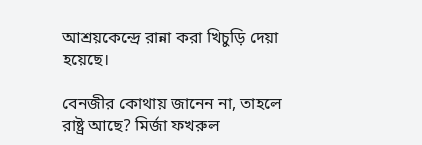আশ্রয়কেন্দ্রে রান্না করা খিচুড়ি দেয়া হয়েছে।

বেনজীর কোথায় জানেন না, তাহলে রাষ্ট্র আছে? মির্জা ফখরুল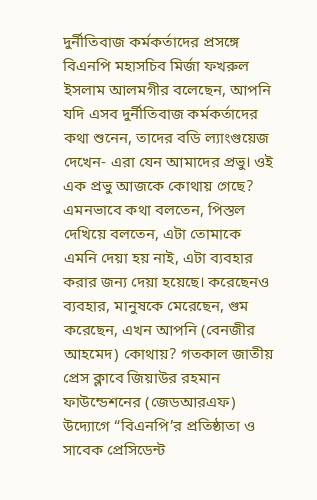দুর্নীতিবাজ কর্মকর্তাদের প্রসঙ্গে বিএনপি মহাসচিব মির্জা ফখরুল ইসলাম আলমগীর বলেছেন, আপনি যদি এসব দুর্নীতিবাজ কর্মকর্তাদের কথা শুনেন, তাদের বডি ল্যাংগুয়েজ দেখেন- এরা যেন আমাদের প্রভু। ওই এক প্রভু আজকে কোথায় গেছে? এমনভাবে কথা বলতেন, পিস্তল দেখিয়ে বলতেন, এটা তোমাকে এমনি দেয়া হয় নাই, এটা ব্যবহার করার জন্য দেয়া হয়েছে। করেছেনও ব্যবহার, মানুষকে মেরেছেন, গুম করেছেন, এখন আপনি (বেনজীর আহমেদ) কোথায়? গতকাল জাতীয় প্রেস ক্লাবে জিয়াউর রহমান ফাউন্ডেশনের (জেডআরএফ) উদ্যোগে “বিএনপি’র প্রতিষ্ঠাতা ও সাবেক প্রেসিডেন্ট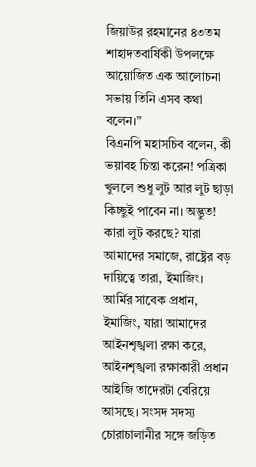জিয়াউর রহমানের ৪৩তম শাহাদতবার্ষিকী উপলক্ষে আয়োজিত এক আলোচনা সভায় তিনি এসব কথা বলেন।”
বিএনপি মহাসচিব বলেন, কী ভয়াবহ চিন্তা করেন! পত্রিকা খুললে শুধু লুট আর লুট ছাড়া কিচ্ছুই পাবেন না। অদ্ভুত! কারা লুট করছে? যারা আমাদের সমাজে, রাষ্ট্রের বড় দায়িত্বে তারা, ইমাজিং। আর্মির সাবেক প্রধান, ইমাজিং, যারা আমাদের আইনশৃঙ্খলা রক্ষা করে, আইনশৃঙ্খলা রক্ষাকারী প্রধান আইজি তাদেরটা বেরিয়ে আসছে। সংসদ সদস্য চোরাচালানীর সঙ্গে জড়িত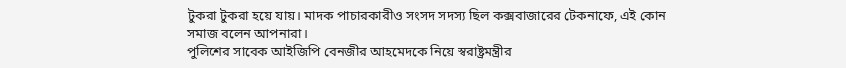টুকরা টুকরা হয়ে যায়। মাদক পাচারকারীও সংসদ সদস্য ছিল কক্সবাজারের টেকনাফে, এই কোন সমাজ বলেন আপনারা।
পুলিশের সাবেক আইজিপি বেনজীর আহমেদকে নিয়ে স্বরাষ্ট্রমন্ত্রীর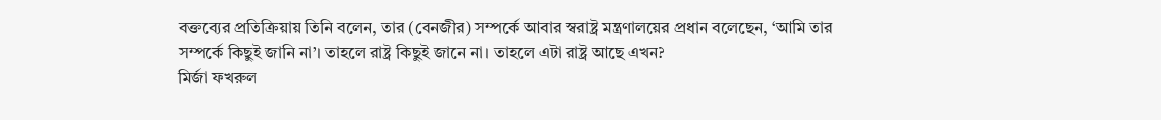বক্তব্যের প্রতিক্রিয়ায় তিনি বলেন, তার (বেনজীর) সম্পর্কে আবার স্বরাষ্ট্র মন্ত্রণালয়ের প্রধান বলেছেন, ‘আমি তার সম্পর্কে কিছুই জানি না’। তাহলে রাষ্ট্র কিছুই জানে না। তাহলে এটা রাষ্ট্র আছে এখন?
মির্জা ফখরুল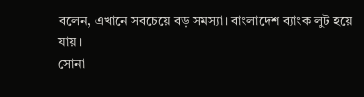বলেন, এখানে সবচেয়ে বড় সমস্যা। বাংলাদেশ ব্যাংক লুট হয়ে যায়।
সোনা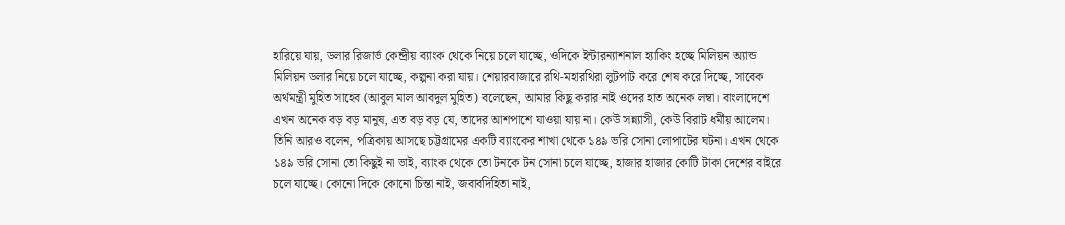হারিয়ে যায়, ডলার রিজার্ভ কেন্দ্রীয় ব্যাংক থেকে নিয়ে চলে যাচ্ছে, ওদিকে ইন্টারন্যাশনাল হ্যাকিং হচ্ছে মিলিয়ন অ্যান্ড মিলিয়ন ডলার নিয়ে চলে যাচ্ছে, কল্পনা করা যায়। শেয়ারবাজারে রথি-মহারথিরা লুটপাট করে শেষ করে দিচ্ছে, সাবেক অর্থমন্ত্রী মুহিত সাহেব (আবুল মাল আবদুল মুহিত) বলেছেন, আমার কিছু করার নাই ওদের হাত অনেক লম্বা। বাংলাদেশে এখন অনেক বড় বড় মানুষ, এত বড় বড় যে, তাদের আশপাশে যাওয়া যায় না। কেউ সন্ন্যাসী, কেউ বিরাট ধর্মীয় আলেম।
তিনি আরও বলেন, পত্রিকায় আসছে চট্টগ্রামের একটি ব্যাংকের শাখা থেকে ১৪৯ ভরি সোনা লোপাটের ঘটনা। এখন থেকে ১৪৯ ভরি সোনা তো কিছুই না ভাই, ব্যাংক থেকে তো টনকে টন সোনা চলে যাচ্ছে, হাজার হাজার কোটি টাকা দেশের বাইরে চলে যাচ্ছে। কোনো দিকে কোনো চিন্তা নাই, জবাবদিহিতা নাই,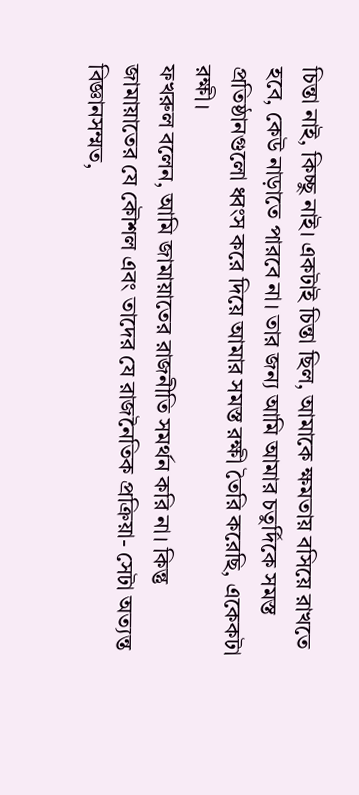চিন্তা নাই, কিচ্ছু নাই। একটাই চিন্তা ছিল, আমাকে ক্ষমতায় বসিয়ে রাখতে হবে, কেউ নাড়াতে পারবে না। তার জন্য আমি আমার চতুর্দিকে সমস্ত প্রতিষ্ঠানগুলো ধ্বংস করে দিয়ে আমার সমস্ত রক্ষী তৈরি করেছি, একেকটা রক্ষী।
ফখরুল বলেন, আমি জামায়াতের রাজনীতি সমর্থন করি না। কিন্তু জামায়াতের যে কৌশল এবং তাদের যে রাজনৈতিক প্রক্রিয়া- সেটা অত্যন্ত বিজ্ঞানসম্মত,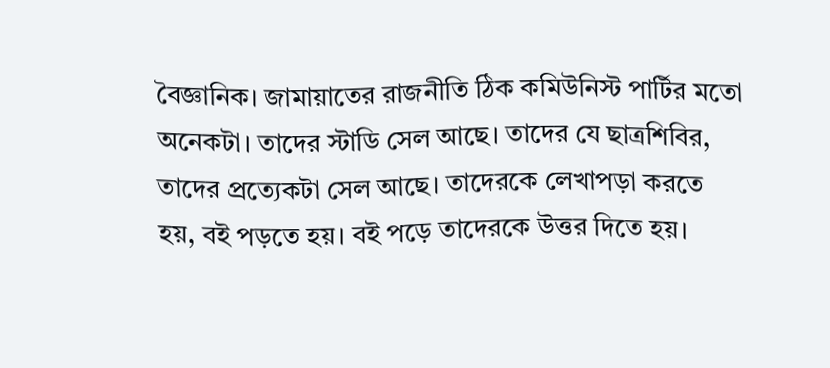বৈজ্ঞানিক। জামায়াতের রাজনীতি ঠিক কমিউনিস্ট পার্টির মতো অনেকটা। তাদের স্টাডি সেল আছে। তাদের যে ছাত্রশিবির, তাদের প্রত্যেকটা সেল আছে। তাদেরকে লেখাপড়া করতে হয়, বই পড়তে হয়। বই পড়ে তাদেরকে উত্তর দিতে হয়।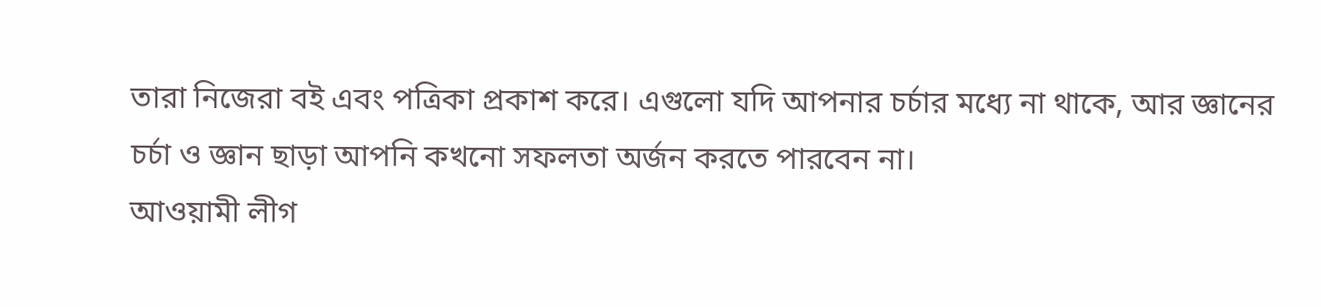তারা নিজেরা বই এবং পত্রিকা প্রকাশ করে। এগুলো যদি আপনার চর্চার মধ্যে না থাকে, আর জ্ঞানের চর্চা ও জ্ঞান ছাড়া আপনি কখনো সফলতা অর্জন করতে পারবেন না।
আওয়ামী লীগ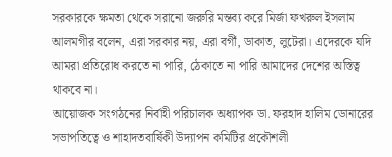সরকারকে ক্ষমতা থেকে সরানো জরুরি মন্তব্য করে মির্জা ফখরুল ইসলাম আলমগীর বলেন, এরা সরকার নয়, এরা বর্গী, ডাকাত, লুটেরা। এদেরকে যদি আমরা প্রতিরোধ করতে না পারি, ঠেকাতে না পারি আমাদের দেশের অস্তিত্ব থাকবে না।
আয়োজক সংগঠনের নির্বাহী পরিচালক অধ্যাপক ডা. ফরহাদ হালিম ডোনারের সভাপতিত্বে ও শাহাদতবার্ষিকী উদ্যাপন কমিটির প্রকৌশলী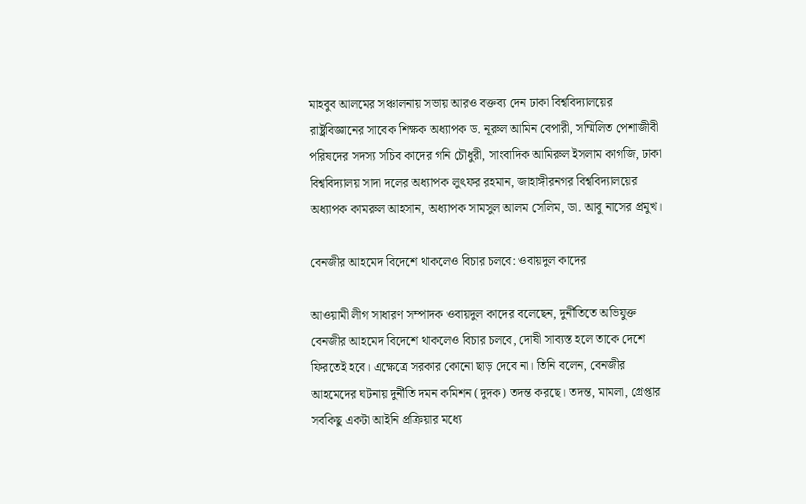মাহবুব আলমের সঞ্চালনায় সভায় আরও বক্তব্য দেন ঢাকা বিশ্ববিদ্যালয়ের রাষ্ট্রবিজ্ঞানের সাবেক শিক্ষক অধ্যাপক ড. নূরুল আমিন বেপারী, সম্মিলিত পেশাজীবী পরিষদের সদস্য সচিব কাদের গনি চৌধুরী, সাংবাদিক আমিরুল ইসলাম কাগজি, ঢাকা বিশ্ববিদ্যালয় সাদা দলের অধ্যাপক লুৎফর রহমান, জাহাঙ্গীরনগর বিশ্ববিদ্যালয়ের অধ্যাপক কামরুল আহসান, অধ্যাপক সামসুল আলম সেলিম, ডা. আবু নাসের প্রমুখ।

বেনজীর আহমেদ বিদেশে থাকলেও বিচার চলবে: ওবায়দুল কাদের

আওয়ামী লীগ সাধারণ সম্পাদক ওবায়দুল কাদের বলেছেন, দুর্নীতিতে অভিযুক্ত বেনজীর আহমেদ বিদেশে থাকলেও বিচার চলবে, দোষী সাব্যস্ত হলে তাকে দেশে ফিরতেই হবে। এক্ষেত্রে সরকার কোনো ছাড় দেবে না। তিনি বলেন, বেনজীর আহমেদের ঘটনায় দুর্নীতি দমন কমিশন (দুদক) তদন্ত করছে। তদন্ত, মামলা, গ্রেপ্তার সবকিছু একটা আইনি প্রক্রিয়ার মধ্যে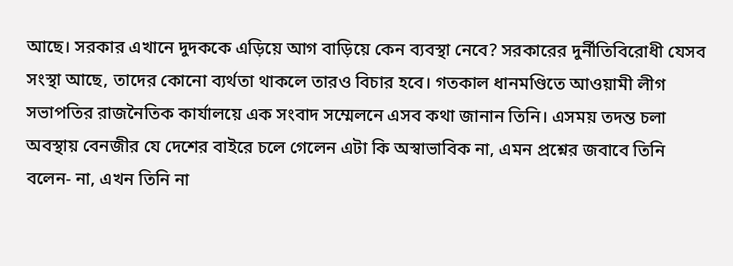আছে। সরকার এখানে দুদককে এড়িয়ে আগ বাড়িয়ে কেন ব্যবস্থা নেবে? সরকারের দুর্নীতিবিরোধী যেসব সংস্থা আছে, তাদের কোনো ব্যর্থতা থাকলে তারও বিচার হবে। গতকাল ধানমণ্ডিতে আওয়ামী লীগ সভাপতির রাজনৈতিক কার্যালয়ে এক সংবাদ সম্মেলনে এসব কথা জানান তিনি। এসময় তদন্ত চলা অবস্থায় বেনজীর যে দেশের বাইরে চলে গেলেন এটা কি অস্বাভাবিক না, এমন প্রশ্নের জবাবে তিনি বলেন- না, এখন তিনি না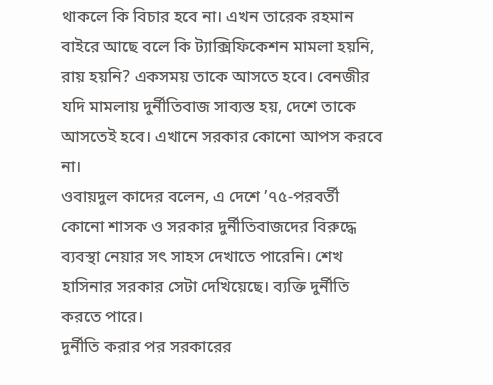থাকলে কি বিচার হবে না। এখন তারেক রহমান বাইরে আছে বলে কি ট্যাক্সিফিকেশন মামলা হয়নি, রায় হয়নি? একসময় তাকে আসতে হবে। বেনজীর যদি মামলায় দুর্নীতিবাজ সাব্যস্ত হয়, দেশে তাকে আসতেই হবে। এখানে সরকার কোনো আপস করবে না।
ওবায়দুল কাদের বলেন, এ দেশে ’৭৫-পরবর্তী কোনো শাসক ও সরকার দুর্নীতিবাজদের বিরুদ্ধে ব্যবস্থা নেয়ার সৎ সাহস দেখাতে পারেনি। শেখ হাসিনার সরকার সেটা দেখিয়েছে। ব্যক্তি দুর্নীতি করতে পারে।
দুর্নীতি করার পর সরকারের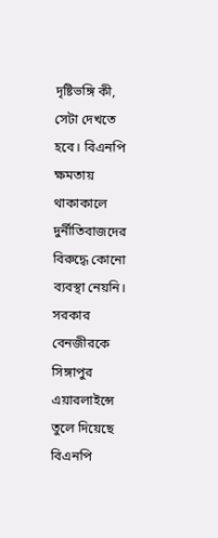দৃষ্টিভঙ্গি কী, সেটা দেখতে হবে। বিএনপি ক্ষমতায় থাকাকালে দুর্নীতিবাজদের বিরুদ্ধে কোনো ব্যবস্থা নেয়নি। সরকার বেনজীরকে সিঙ্গাপুর এয়ারলাইন্সে তুলে দিয়েছে বিএনপি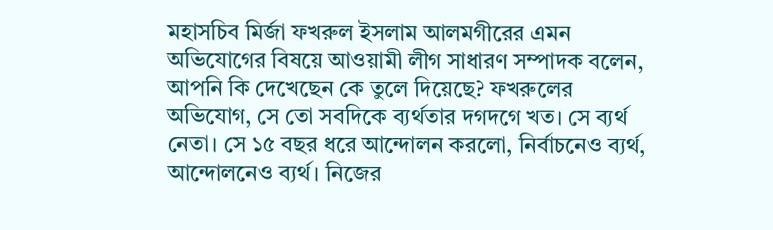মহাসচিব মির্জা ফখরুল ইসলাম আলমগীরের এমন অভিযোগের বিষয়ে আওয়ামী লীগ সাধারণ সম্পাদক বলেন, আপনি কি দেখেছেন কে তুলে দিয়েছে? ফখরুলের অভিযোগ, সে তো সবদিকে ব্যর্থতার দগদগে খত। সে ব্যর্থ নেতা। সে ১৫ বছর ধরে আন্দোলন করলো, নির্বাচনেও ব্যর্থ, আন্দোলনেও ব্যর্থ। নিজের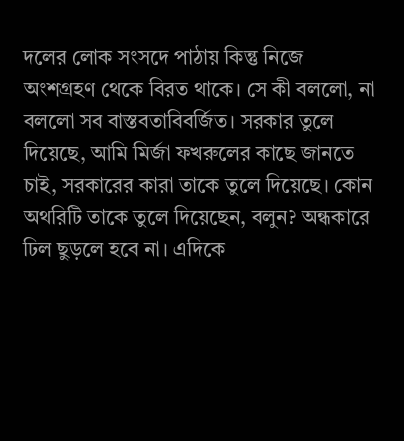দলের লোক সংসদে পাঠায় কিন্তু নিজে অংশগ্রহণ থেকে বিরত থাকে। সে কী বললো, না বললো সব বাস্তবতাবিবর্জিত। সরকার তুলে দিয়েছে, আমি মির্জা ফখরুলের কাছে জানতে চাই, সরকারের কারা তাকে তুলে দিয়েছে। কোন অথরিটি তাকে তুলে দিয়েছেন, বলুন? অন্ধকারে ঢিল ছুড়লে হবে না। এদিকে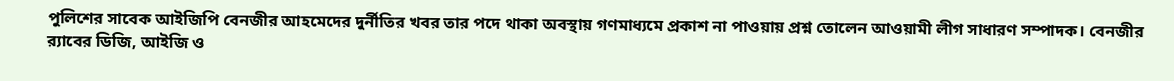পুলিশের সাবেক আইজিপি বেনজীর আহমেদের দুর্নীতির খবর তার পদে থাকা অবস্থায় গণমাধ্যমে প্রকাশ না পাওয়ায় প্রশ্ন তোলেন আওয়ামী লীগ সাধারণ সম্পাদক। বেনজীর র‌্যাবের ডিজি, আইজি ও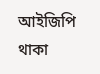আইজিপি থাকা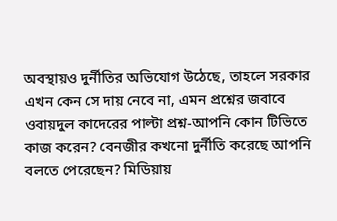অবস্থায়ও দুর্নীতির অভিযোগ উঠেছে, তাহলে সরকার এখন কেন সে দায় নেবে না, এমন প্রশ্নের জবাবে ওবায়দুল কাদেরের পাল্টা প্রশ্ন-আপনি কোন টিভিতে কাজ করেন? বেনজীর কখনো দুর্নীতি করেছে আপনি বলতে পেরেছেন? মিডিয়ায়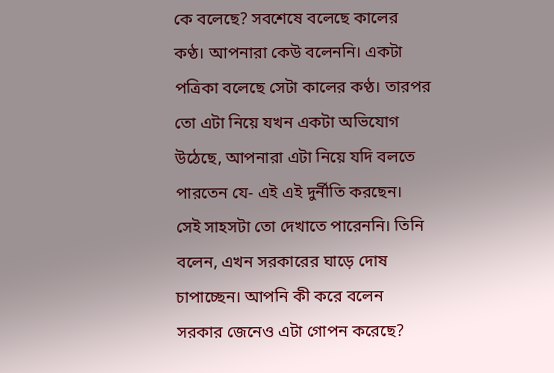কে বলেছে? সবশেষে বলেছে কালের কণ্ঠ। আপনারা কেউ বলেননি। একটা পত্রিকা বলেছে সেটা কালের কণ্ঠ। তারপর তো এটা নিয়ে যখন একটা অভিযোগ উঠেছে, আপনারা এটা নিয়ে যদি বলতে পারতেন যে- এই এই দুর্নীতি করছেন।
সেই সাহসটা তো দেখাতে পারেননি। তিনি বলেন, এখন সরকারের ঘাড়ে দোষ চাপাচ্ছেন। আপনি কী করে বলেন সরকার জেনেও এটা গোপন করেছে?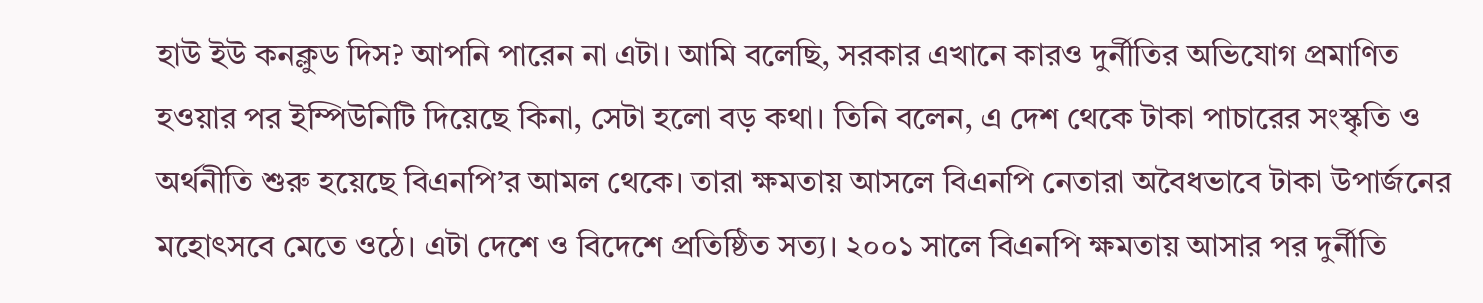হাউ ইউ কনক্লুড দিস? আপনি পারেন না এটা। আমি বলেছি, সরকার এখানে কারও দুর্নীতির অভিযোগ প্রমাণিত হওয়ার পর ইম্পিউনিটি দিয়েছে কিনা, সেটা হলো বড় কথা। তিনি বলেন, এ দেশ থেকে টাকা পাচারের সংস্কৃতি ও অর্থনীতি শুরু হয়েছে বিএনপি’র আমল থেকে। তারা ক্ষমতায় আসলে বিএনপি নেতারা অবৈধভাবে টাকা উপার্জনের মহোৎসবে মেতে ওঠে। এটা দেশে ও বিদেশে প্রতিষ্ঠিত সত্য। ২০০১ সালে বিএনপি ক্ষমতায় আসার পর দুর্নীতি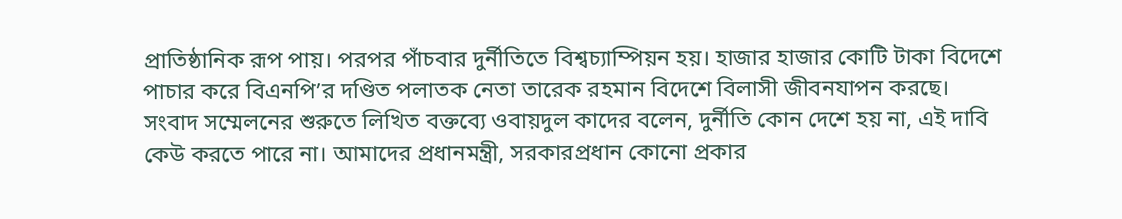প্রাতিষ্ঠানিক রূপ পায়। পরপর পাঁচবার দুর্নীতিতে বিশ্বচ্যাম্পিয়ন হয়। হাজার হাজার কোটি টাকা বিদেশে পাচার করে বিএনপি’র দণ্ডিত পলাতক নেতা তারেক রহমান বিদেশে বিলাসী জীবনযাপন করছে। সংবাদ সম্মেলনের শুরুতে লিখিত বক্তব্যে ওবায়দুল কাদের বলেন, দুর্নীতি কোন দেশে হয় না, এই দাবি কেউ করতে পারে না। আমাদের প্রধানমন্ত্রী, সরকারপ্রধান কোনো প্রকার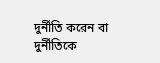দুর্নীতি করেন বা দুর্নীতিকে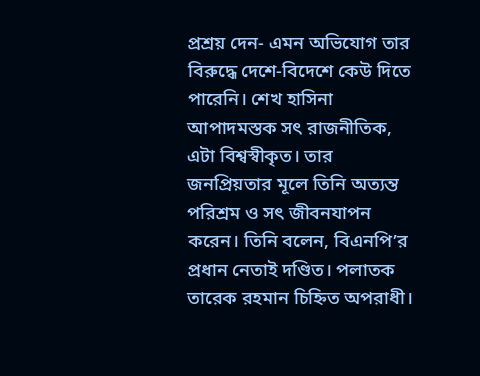প্রশ্রয় দেন- এমন অভিযোগ তার বিরুদ্ধে দেশে-বিদেশে কেউ দিতে পারেনি। শেখ হাসিনা আপাদমস্তক সৎ রাজনীতিক, এটা বিশ্বস্বীকৃত। তার জনপ্রিয়তার মূলে তিনি অত্যন্ত পরিশ্রম ও সৎ জীবনযাপন করেন। তিনি বলেন, বিএনপি’র প্রধান নেতাই দণ্ডিত। পলাতক তারেক রহমান চিহ্নিত অপরাধী।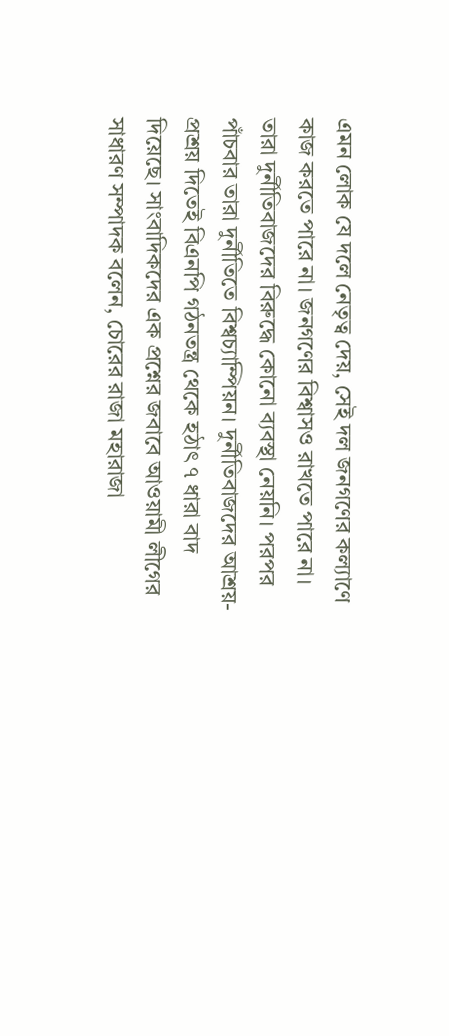এমন লোক যে দলে নেতৃত্ব দেয়, সেই দল জনগণের কল্যাণে কাজ করতে পারে না। জনগণের বিশ্বাসও রাখতে পারে না। তারা দুর্নীতিবাজদের বিরুদ্ধে কোনো ব্যবস্থা নেয়নি। পরপর পাঁচবার তারা দুর্নীতিতে বিশ্বচ্যাম্পিয়ন। দুর্নীতিবাজদের আশ্রয়-প্রশ্রয় দিতেই বিএনপি গঠনতন্ত্র থেকে হঠাৎ ৭ ধারা বাদ দিয়েছে। সাংবাদিকদের এক প্রশ্নের জবাবে আওয়ামী লীগের সাধারণ সম্পাদক বলেন, চোরের রাজা মহারাজা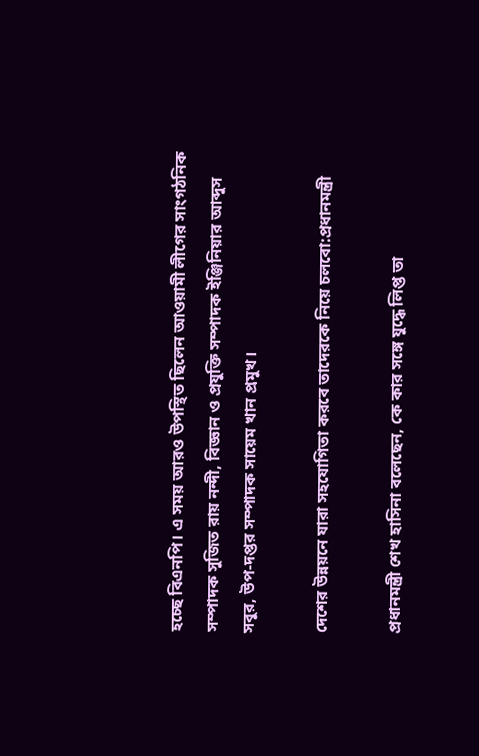হচ্ছে বিএনপি। এ সময় আরও উপস্থিত ছিলেন আওয়ামী লীগের সাংগঠনিক সম্পাদক সুজিত রায় নন্দী, বিজ্ঞান ও প্রযুক্তি সম্পাদক ইঞ্জিনিয়ার আব্দুস সবুর, উপ-দপ্তর সম্পাদক সায়েম খান প্রমুখ।

দেশের উন্নয়নে যারা সহযোগিতা করবে তাদেরকে নিয়ে চলবো:প্রধানমন্ত্রী

প্রধানমন্ত্রী শেখ হাসিনা বলেছেন, কে কার সঙ্গে যুদ্ধে লিপ্ত তা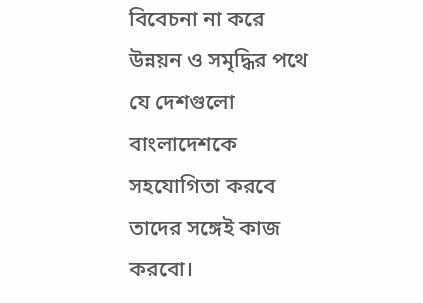বিবেচনা না করে উন্নয়ন ও সমৃদ্ধির পথে যে দেশগুলো বাংলাদেশকে সহযোগিতা করবে তাদের সঙ্গেই কাজ করবো।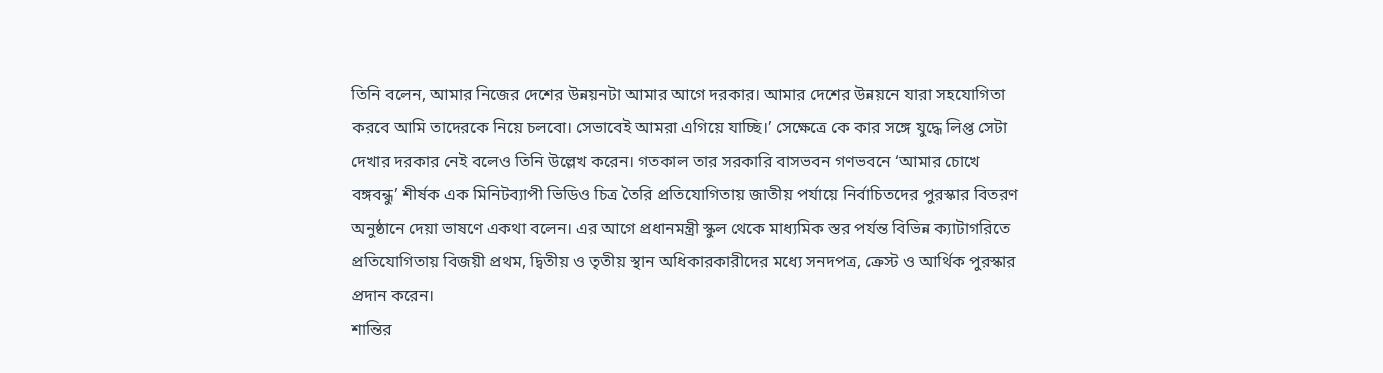তিনি বলেন, আমার নিজের দেশের উন্নয়নটা আমার আগে দরকার। আমার দেশের উন্নয়নে যারা সহযোগিতা করবে আমি তাদেরকে নিয়ে চলবো। সেভাবেই আমরা এগিয়ে যাচ্ছি।’ সেক্ষেত্রে কে কার সঙ্গে যুদ্ধে লিপ্ত সেটা দেখার দরকার নেই বলেও তিনি উল্লেখ করেন। গতকাল তার সরকারি বাসভবন গণভবনে ‘আমার চোখে বঙ্গবন্ধু’ শীর্ষক এক মিনিটব্যাপী ভিডিও চিত্র তৈরি প্রতিযোগিতায় জাতীয় পর্যায়ে নির্বাচিতদের পুরস্কার বিতরণ অনুষ্ঠানে দেয়া ভাষণে একথা বলেন। এর আগে প্রধানমন্ত্রী স্কুল থেকে মাধ্যমিক স্তর পর্যন্ত বিভিন্ন ক্যাটাগরিতে প্রতিযোগিতায় বিজয়ী প্রথম, দ্বিতীয় ও তৃতীয় স্থান অধিকারকারীদের মধ্যে সনদপত্র, ক্রেস্ট ও আর্থিক পুরস্কার প্রদান করেন।
শান্তির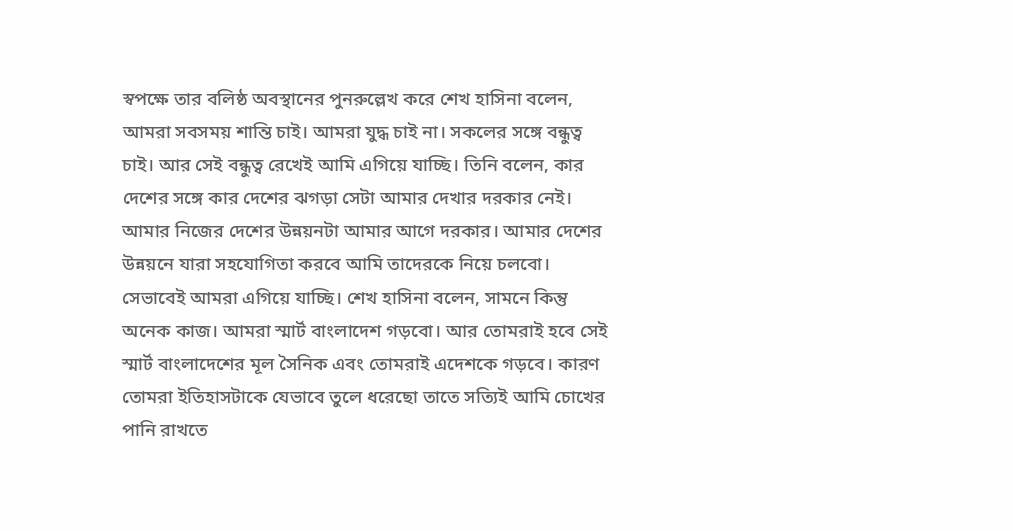স্বপক্ষে তার বলিষ্ঠ অবস্থানের পুনরুল্লেখ করে শেখ হাসিনা বলেন, আমরা সবসময় শান্তি চাই। আমরা যুদ্ধ চাই না। সকলের সঙ্গে বন্ধুত্ব চাই। আর সেই বন্ধুত্ব রেখেই আমি এগিয়ে যাচ্ছি। তিনি বলেন, কার দেশের সঙ্গে কার দেশের ঝগড়া সেটা আমার দেখার দরকার নেই।
আমার নিজের দেশের উন্নয়নটা আমার আগে দরকার। আমার দেশের উন্নয়নে যারা সহযোগিতা করবে আমি তাদেরকে নিয়ে চলবো। সেভাবেই আমরা এগিয়ে যাচ্ছি। শেখ হাসিনা বলেন, সামনে কিন্তু অনেক কাজ। আমরা স্মার্ট বাংলাদেশ গড়বো। আর তোমরাই হবে সেই স্মার্ট বাংলাদেশের মূল সৈনিক এবং তোমরাই এদেশকে গড়বে। কারণ তোমরা ইতিহাসটাকে যেভাবে তুলে ধরেছো তাতে সত্যিই আমি চোখের পানি রাখতে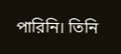পারিনি। তিনি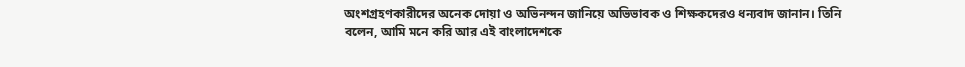অংশগ্রহণকারীদের অনেক দোয়া ও অভিনন্দন জানিয়ে অভিভাবক ও শিক্ষকদেরও ধন্যবাদ জানান। তিনি বলেন, আমি মনে করি আর এই বাংলাদেশকে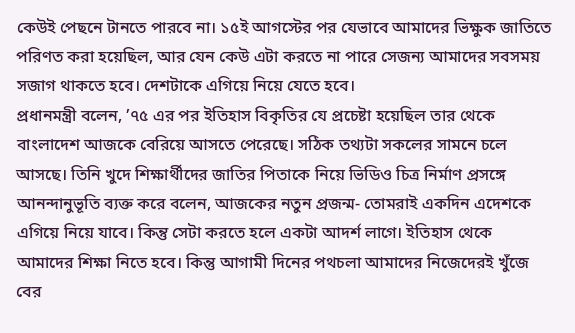কেউই পেছনে টানতে পারবে না। ১৫ই আগস্টের পর যেভাবে আমাদের ভিক্ষুক জাতিতে পরিণত করা হয়েছিল, আর যেন কেউ এটা করতে না পারে সেজন্য আমাদের সবসময় সজাগ থাকতে হবে। দেশটাকে এগিয়ে নিয়ে যেতে হবে।
প্রধানমন্ত্রী বলেন, ’৭৫ এর পর ইতিহাস বিকৃতির যে প্রচেষ্টা হয়েছিল তার থেকে বাংলাদেশ আজকে বেরিয়ে আসতে পেরেছে। সঠিক তথ্যটা সকলের সামনে চলে আসছে। তিনি খুদে শিক্ষার্থীদের জাতির পিতাকে নিয়ে ভিডিও চিত্র নির্মাণ প্রসঙ্গে আনন্দানুভূতি ব্যক্ত করে বলেন, আজকের নতুন প্রজন্ম- তোমরাই একদিন এদেশকে এগিয়ে নিয়ে যাবে। কিন্তু সেটা করতে হলে একটা আদর্শ লাগে। ইতিহাস থেকে আমাদের শিক্ষা নিতে হবে। কিন্তু আগামী দিনের পথচলা আমাদের নিজেদেরই খুঁজে বের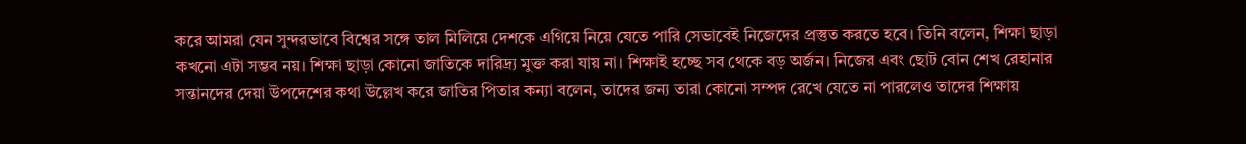করে আমরা যেন সুন্দরভাবে বিশ্বের সঙ্গে তাল মিলিয়ে দেশকে এগিয়ে নিয়ে যেতে পারি সেভাবেই নিজেদের প্রস্তুত করতে হবে। তিনি বলেন, শিক্ষা ছাড়া কখনো এটা সম্ভব নয়। শিক্ষা ছাড়া কোনো জাতিকে দারিদ্র্য মুক্ত করা যায় না। শিক্ষাই হচ্ছে সব থেকে বড় অর্জন। নিজের এবং ছোট বোন শেখ রেহানার সন্তানদের দেয়া উপদেশের কথা উল্লেখ করে জাতির পিতার কন্যা বলেন, তাদের জন্য তারা কোনো সম্পদ রেখে যেতে না পারলেও তাদের শিক্ষায়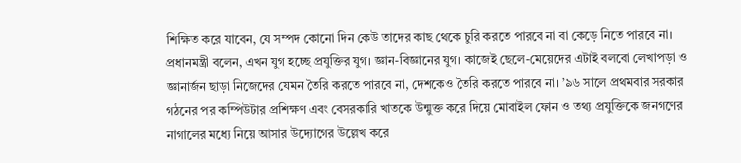শিক্ষিত করে যাবেন, যে সম্পদ কোনো দিন কেউ তাদের কাছ থেকে চুরি করতে পারবে না বা কেড়ে নিতে পারবে না।
প্রধানমন্ত্রী বলেন, এখন যুগ হচ্ছে প্রযুক্তির যুগ। জ্ঞান-বিজ্ঞানের যুগ। কাজেই ছেলে-মেয়েদের এটাই বলবো লেখাপড়া ও জ্ঞানার্জন ছাড়া নিজেদের যেমন তৈরি করতে পারবে না, দেশকেও তৈরি করতে পারবে না। ’৯৬ সালে প্রথমবার সরকার গঠনের পর কম্পিউটার প্রশিক্ষণ এবং বেসরকারি খাতকে উন্মুক্ত করে দিয়ে মোবাইল ফোন ও তথ্য প্রযুক্তিকে জনগণের নাগালের মধ্যে নিয়ে আসার উদ্যোগের উল্লেখ করে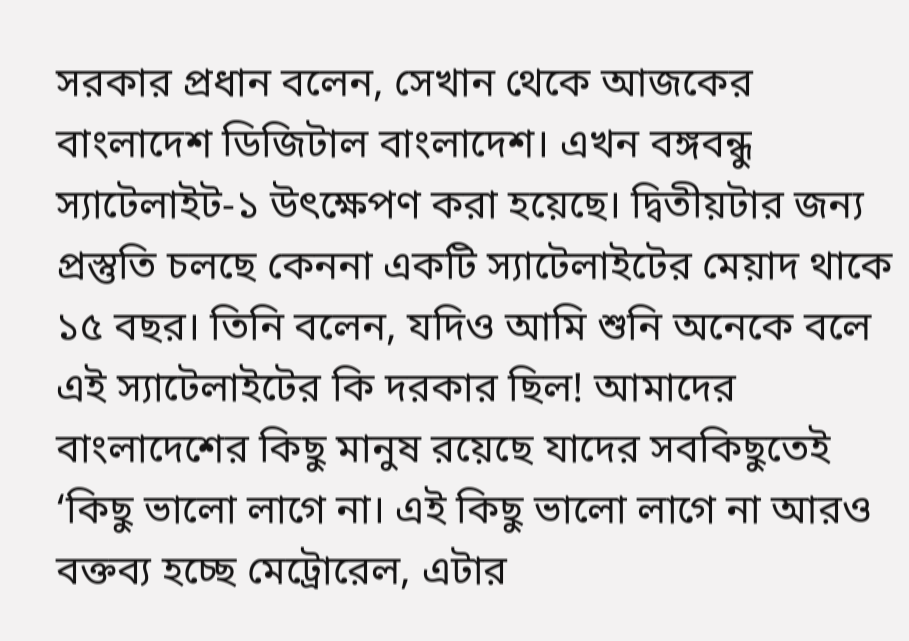সরকার প্রধান বলেন, সেখান থেকে আজকের বাংলাদেশ ডিজিটাল বাংলাদেশ। এখন বঙ্গবন্ধু স্যাটেলাইট-১ উৎক্ষেপণ করা হয়েছে। দ্বিতীয়টার জন্য প্রস্তুতি চলছে কেননা একটি স্যাটেলাইটের মেয়াদ থাকে ১৫ বছর। তিনি বলেন, যদিও আমি শুনি অনেকে বলে এই স্যাটেলাইটের কি দরকার ছিল! আমাদের বাংলাদেশের কিছু মানুষ রয়েছে যাদের সবকিছুতেই ‘কিছু ভালো লাগে না। এই কিছু ভালো লাগে না আরও বক্তব্য হচ্ছে মেট্রোরেল, এটার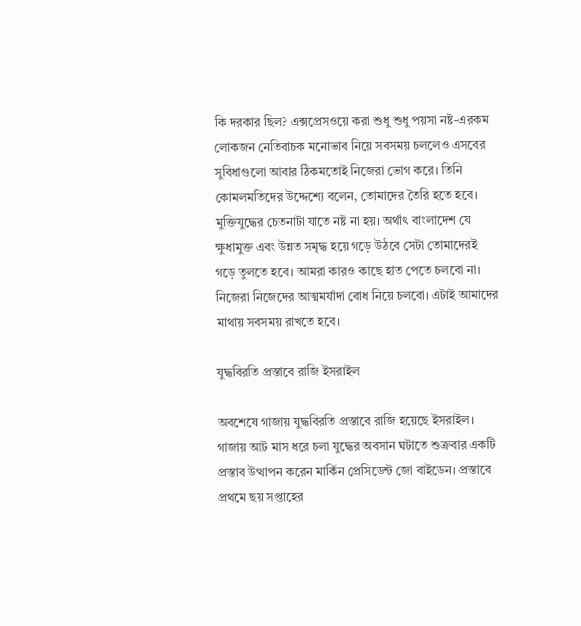কি দরকার ছিল? এক্সপ্রেসওয়ে করা শুধু শুধু পয়সা নষ্ট-এরকম লোকজন নেতিবাচক মনোভাব নিয়ে সবসময় চললেও এসবের সুবিধাগুলো আবার ঠিকমতোই নিজেরা ভোগ করে। তিনি কোমলমতিদের উদ্দেশ্যে বলেন, তোমাদের তৈরি হতে হবে। মুক্তিযুদ্ধের চেতনাটা যাতে নষ্ট না হয়। অর্থাৎ বাংলাদেশ যে ক্ষুধামুক্ত এবং উন্নত সমৃদ্ধ হয়ে গড়ে উঠবে সেটা তোমাদেরই গড়ে তুলতে হবে। আমরা কারও কাছে হাত পেতে চলবো না। নিজেরা নিজেদের আত্মমর্যাদা বোধ নিয়ে চলবো। এটাই আমাদের মাথায় সবসময় রাখতে হবে।

যুদ্ধবিরতি প্রস্তাবে রাজি ইসরাইল

অবশেষে গাজায় যুদ্ধবিরতি প্রস্তাবে রাজি হয়েছে ইসরাইল। গাজায় আট মাস ধরে চলা যুদ্ধের অবসান ঘটাতে শুক্রবার একটি প্রস্তাব উত্থাপন করেন মার্কিন প্রেসিডেন্ট জো বাইডেন। প্রস্তাবে প্রথমে ছয় সপ্তাহের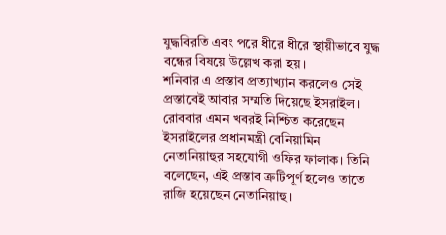যুদ্ধবিরতি এবং পরে ধীরে ধীরে স্থায়ীভাবে যুদ্ধ বন্ধের বিষয়ে উল্লেখ করা হয়।
শনিবার এ প্রস্তাব প্রত্যাখ্যান করলেও সেই প্রস্তাবেই আবার সম্মতি দিয়েছে ইসরাইল। রোববার এমন খবরই নিশ্চিত করেছেন ইসরাইলের প্রধানমন্ত্রী বেনিয়ামিন নেতানিয়াহুর সহযোগী ওফির ফালাক। তিনি বলেছেন, এই প্রস্তাব ত্রুটিপূর্ণ হলেও তাতে রাজি হয়েছেন নেতানিয়াহু।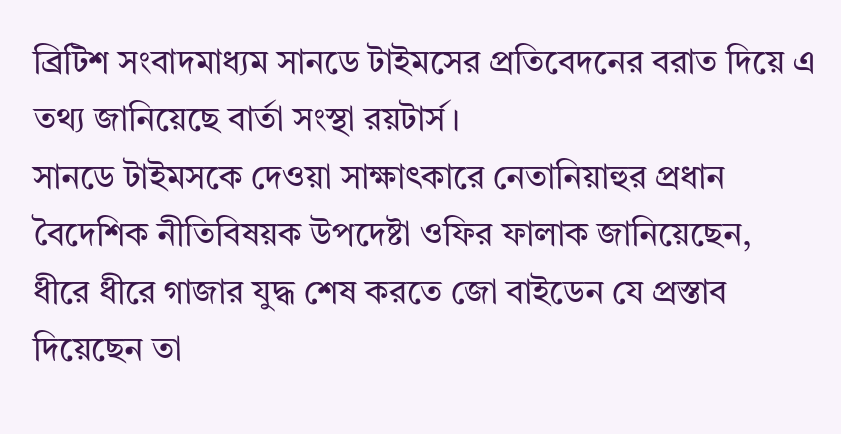ব্রিটিশ সংবাদমাধ্যম সানডে টাইমসের প্রতিবেদনের বরাত দিয়ে এ তথ্য জানিয়েছে বার্তা সংস্থা রয়টার্স।
সানডে টাইমসকে দেওয়া সাক্ষাৎকারে নেতানিয়াহুর প্রধান বৈদেশিক নীতিবিষয়ক উপদেষ্টা ওফির ফালাক জানিয়েছেন, ধীরে ধীরে গাজার যুদ্ধ শেষ করতে জো বাইডেন যে প্রস্তাব দিয়েছেন তা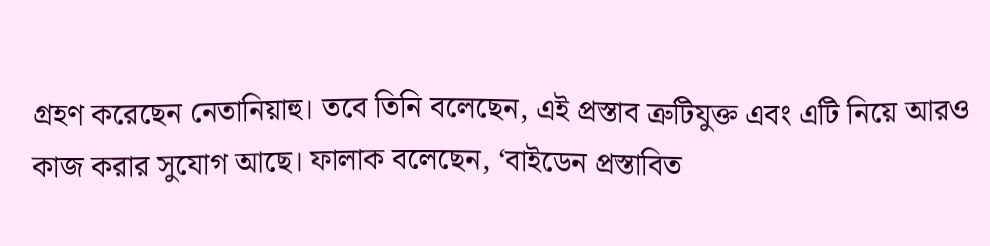গ্রহণ করেছেন নেতানিয়াহু। তবে তিনি বলেছেন, এই প্রস্তাব ত্রুটিযুক্ত এবং এটি নিয়ে আরও কাজ করার সুযোগ আছে। ফালাক বলেছেন, ‘বাইডেন প্রস্তাবিত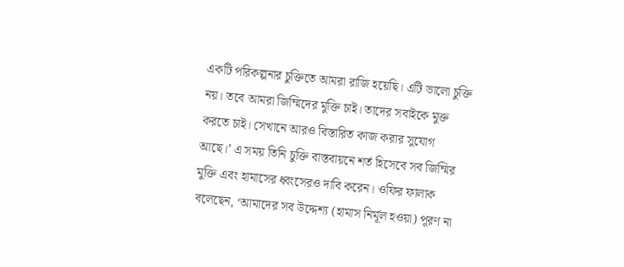একটি পরিকল্পনার চুক্তিতে আমরা রাজি হয়েছি। এটি ভালো চুক্তি নয়। তবে আমরা জিম্মিদের মুক্তি চাই। তাদের সবাইকে মুক্ত করতে চাই। সেখানে আরও বিস্তারিত কাজ করার সুযোগ আছে।’ এ সময় তিনি চুক্তি বাস্তবায়নে শর্ত হিসেবে সব জিম্মির মুক্তি এবং হামাসের ধ্বংসেরও দাবি করেন। ওফির ফালাক বলেছেন, ‘আমাদের সব উদ্দেশ্য (হামাস নির্মূল হওয়া) পূরণ না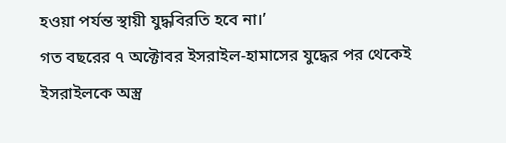হওয়া পর্যন্ত স্থায়ী যুদ্ধবিরতি হবে না।’
গত বছরের ৭ অক্টোবর ইসরাইল-হামাসের যুদ্ধের পর থেকেই ইসরাইলকে অস্ত্র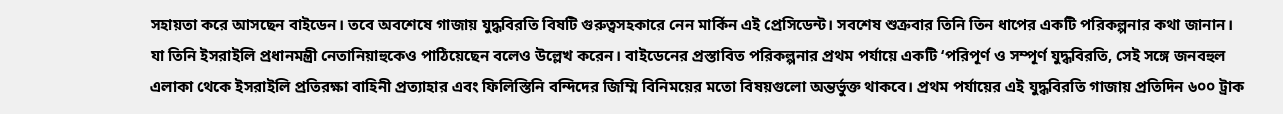সহায়তা করে আসছেন বাইডেন। তবে অবশেষে গাজায় যুদ্ধবিরতি বিষটি গুরুত্বসহকারে নেন মার্কিন এই প্রেসিডেন্ট। সবশেষ শুক্রবার তিনি তিন ধাপের একটি পরিকল্পনার কথা জানান। যা তিনি ইসরাইলি প্রধানমন্ত্রী নেতানিয়াহুকেও পাঠিয়েছেন বলেও উল্লেখ করেন। বাইডেনের প্রস্তাবিত পরিকল্পনার প্রথম পর্যায়ে একটি ‘পরিপূর্ণ ও সম্পূর্ণ যুদ্ধবিরতি, সেই সঙ্গে জনবহুল এলাকা থেকে ইসরাইলি প্রতিরক্ষা বাহিনী প্রত্যাহার এবং ফিলিস্তিনি বন্দিদের জিম্মি বিনিময়ের মতো বিষয়গুলো অন্তর্ভুক্ত থাকবে। প্রথম পর্যায়ের এই যুদ্ধবিরতি গাজায় প্রতিদিন ৬০০ ট্রাক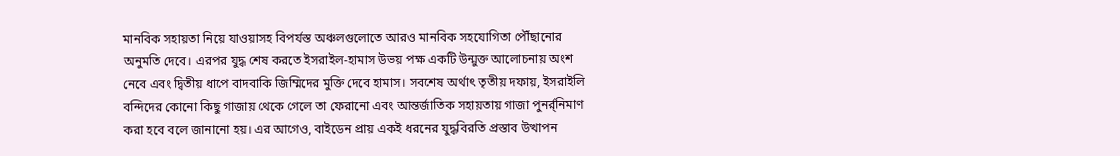মানবিক সহায়তা নিয়ে যাওয়াসহ বিপর্যস্ত অঞ্চলগুলোতে আরও মানবিক সহযোগিতা পৌঁছানোর অনুমতি দেবে। এরপর যুদ্ধ শেষ করতে ইসরাইল-হামাস উভয় পক্ষ একটি উন্মুক্ত আলোচনায় অংশ নেবে এবং দ্বিতীয় ধাপে বাদবাকি জিম্মিদের মুক্তি দেবে হামাস। সবশেষ অর্থাৎ তৃতীয় দফায়, ইসরাইলি বন্দিদের কোনো কিছু গাজায় থেকে গেলে তা ফেরানো এবং আন্তর্জাতিক সহায়তায় গাজা পুনর্র্নিমাণ করা হবে বলে জানানো হয়। এর আগেও, বাইডেন প্রায় একই ধরনের যুদ্ধবিরতি প্রস্তাব উত্থাপন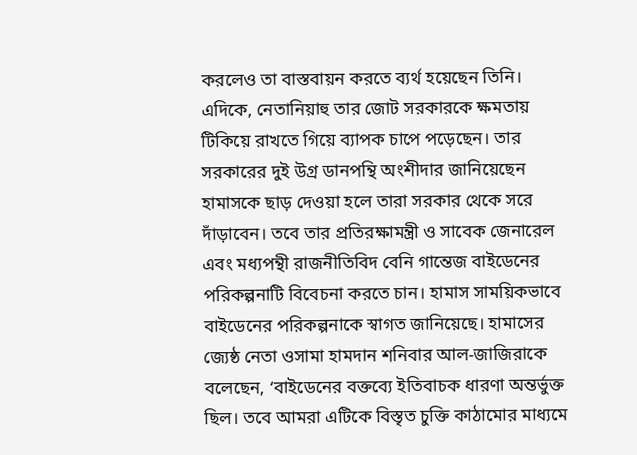করলেও তা বাস্তবায়ন করতে ব্যর্থ হয়েছেন তিনি।
এদিকে, নেতানিয়াহু তার জোট সরকারকে ক্ষমতায় টিকিয়ে রাখতে গিয়ে ব্যাপক চাপে পড়েছেন। তার সরকারের দুই উগ্র ডানপন্থি অংশীদার জানিয়েছেন হামাসকে ছাড় দেওয়া হলে তারা সরকার থেকে সরে দাঁড়াবেন। তবে তার প্রতিরক্ষামন্ত্রী ও সাবেক জেনারেল এবং মধ্যপন্থী রাজনীতিবিদ বেনি গান্তেজ বাইডেনের পরিকল্পনাটি বিবেচনা করতে চান। হামাস সাময়িকভাবে বাইডেনের পরিকল্পনাকে স্বাগত জানিয়েছে। হামাসের জ্যেষ্ঠ নেতা ওসামা হামদান শনিবার আল-জাজিরাকে বলেছেন, ‘বাইডেনের বক্তব্যে ইতিবাচক ধারণা অন্তর্ভুক্ত ছিল। তবে আমরা এটিকে বিস্তৃত চুক্তি কাঠামোর মাধ্যমে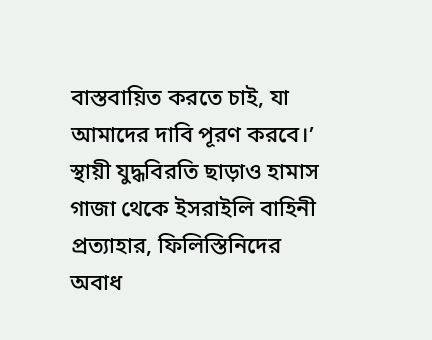বাস্তবায়িত করতে চাই, যা আমাদের দাবি পূরণ করবে।’ স্থায়ী যুদ্ধবিরতি ছাড়াও হামাস গাজা থেকে ইসরাইলি বাহিনী প্রত্যাহার, ফিলিস্তিনিদের অবাধ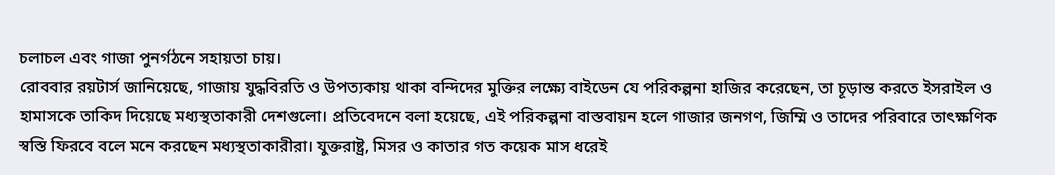চলাচল এবং গাজা পুনর্গঠনে সহায়তা চায়।
রোববার রয়টার্স জানিয়েছে, গাজায় যুদ্ধবিরতি ও উপত্যকায় থাকা বন্দিদের মুক্তির লক্ষ্যে বাইডেন যে পরিকল্পনা হাজির করেছেন, তা চূড়ান্ত করতে ইসরাইল ও হামাসকে তাকিদ দিয়েছে মধ্যস্থতাকারী দেশগুলো। প্রতিবেদনে বলা হয়েছে, এই পরিকল্পনা বাস্তবায়ন হলে গাজার জনগণ, জিম্মি ও তাদের পরিবারে তাৎক্ষণিক স্বস্তি ফিরবে বলে মনে করছেন মধ্যস্থতাকারীরা। যুক্তরাষ্ট্র, মিসর ও কাতার গত কয়েক মাস ধরেই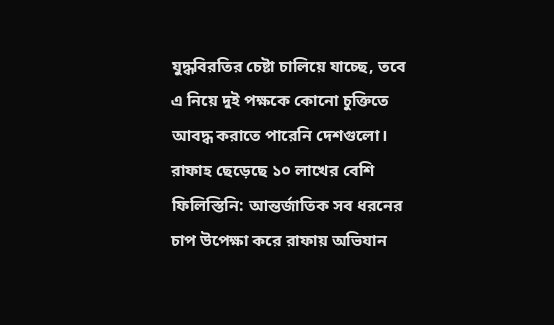যুদ্ধবিরতির চেষ্টা চালিয়ে যাচ্ছে, তবে এ নিয়ে দুই পক্ষকে কোনো চুক্তিতে আবদ্ধ করাতে পারেনি দেশগুলো।
রাফাহ ছেড়েছে ১০ লাখের বেশি ফিলিস্তিনি: আন্তর্জাতিক সব ধরনের চাপ উপেক্ষা করে রাফায় অভিযান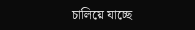চালিয়ে যাচ্ছে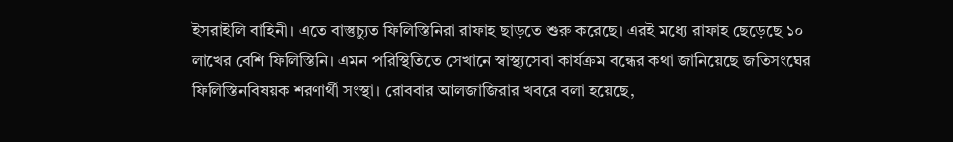ইসরাইলি বাহিনী। এতে বাস্তুচ্যুত ফিলিস্তিনিরা রাফাহ ছাড়তে শুরু করেছে। এরই মধ্যে রাফাহ ছেড়েছে ১০ লাখের বেশি ফিলিস্তিনি। এমন পরিস্থিতিতে সেখানে স্বাস্থ্যসেবা কার্যক্রম বন্ধের কথা জানিয়েছে জতিসংঘের ফিলিস্তিনবিষয়ক শরণার্থী সংস্থা। রোববার আলজাজিরার খবরে বলা হয়েছে,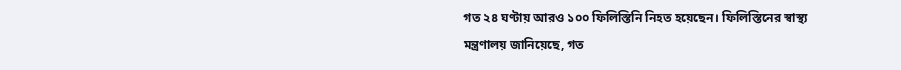গত ২৪ ঘণ্টায় আরও ১০০ ফিলিস্তিনি নিহত হয়েছেন। ফিলিস্তিনের স্বাস্থ্য মন্ত্রণালয় জানিয়েছে, গত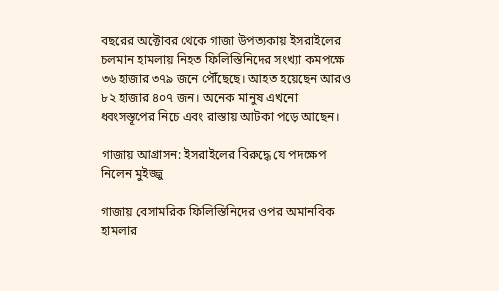বছরের অক্টোবর থেকে গাজা উপত্যকায় ইসরাইলের চলমান হামলায় নিহত ফিলিস্তিনিদের সংখ্যা কমপক্ষে ৩৬ হাজার ৩৭৯ জনে পৌঁছেছে। আহত হয়েছেন আরও ৮২ হাজার ৪০৭ জন। অনেক মানুষ এখনো ধ্বংসস্তূপের নিচে এবং রাস্তায় আটকা পড়ে আছেন।

গাজায় আগ্রাসন: ইসরাইলের বিরুদ্ধে যে পদক্ষেপ নিলেন মুইজ্জু

গাজায় বেসামরিক ফিলিস্তিনিদের ওপর অমানবিক হামলার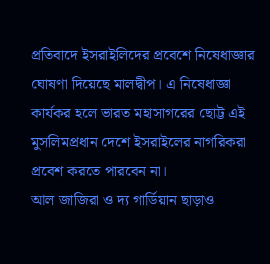প্রতিবাদে ইসরাইলিদের প্রবেশে নিষেধাজ্ঞার ঘোষণা দিয়েছে মালদ্বীপ। এ নিষেধাজ্ঞা কার্যকর হলে ভারত মহাসাগরের ছোট্ট এই মুসলিমপ্রধান দেশে ইসরাইলের নাগরিকরা প্রবেশ করতে পারবেন না।
আল জাজিরা ও দ্য গার্ডিয়ান ছাড়াও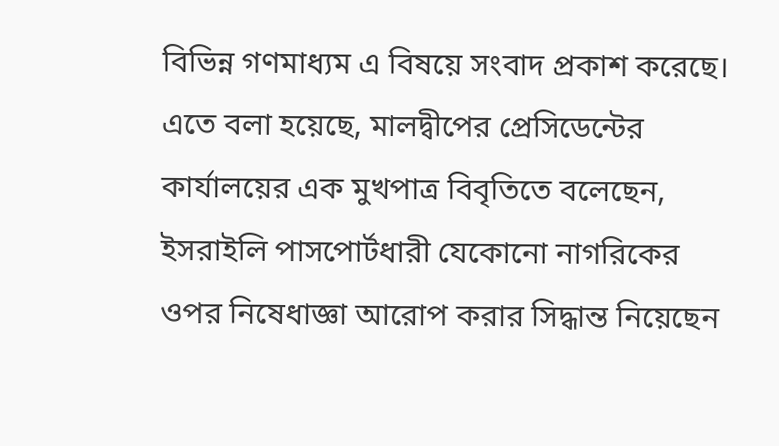বিভিন্ন গণমাধ্যম এ বিষয়ে সংবাদ প্রকাশ করেছে।
এতে বলা হয়েছে, মালদ্বীপের প্রেসিডেন্টের কার্যালয়ের এক মুখপাত্র বিবৃতিতে বলেছেন, ইসরাইলি পাসপোর্টধারী যেকোনো নাগরিকের ওপর নিষেধাজ্ঞা আরোপ করার সিদ্ধান্ত নিয়েছেন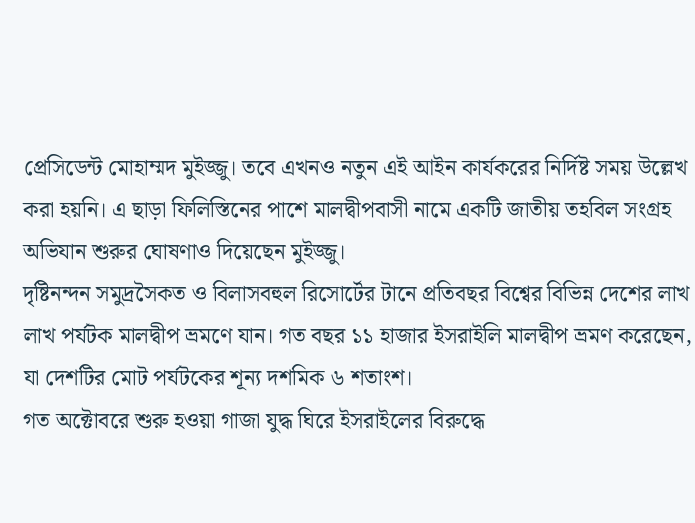প্রেসিডেন্ট মোহাম্মদ মুইজ্জু। তবে এখনও নতুন এই আইন কার্যকরের নির্দিষ্ট সময় উল্লেখ করা হয়নি। এ ছাড়া ফিলিস্তিনের পাশে মালদ্বীপবাসী নামে একটি জাতীয় তহবিল সংগ্রহ অভিযান শুরুর ঘোষণাও দিয়েছেন মুইজ্জু।
দৃষ্টিনন্দন সমুদ্রসৈকত ও বিলাসবহুল রিসোর্টের টানে প্রতিবছর বিশ্বের বিভিন্ন দেশের লাখ লাখ পর্যটক মালদ্বীপ ভ্রমণে যান। গত বছর ১১ হাজার ইসরাইলি মালদ্বীপ ভ্রমণ করেছেন, যা দেশটির মোট পর্যটকের শূন্য দশমিক ৬ শতাংশ।
গত অক্টোবরে শুরু হওয়া গাজা যুদ্ধ ঘিরে ইসরাইলের বিরুদ্ধে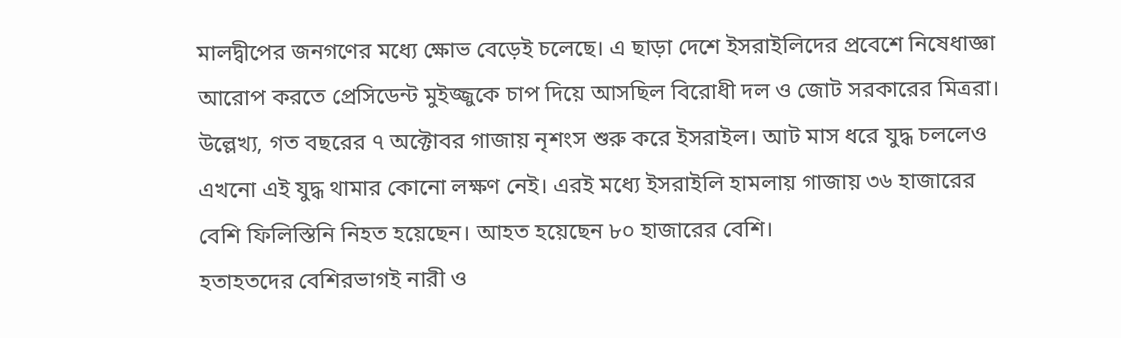মালদ্বীপের জনগণের মধ্যে ক্ষোভ বেড়েই চলেছে। এ ছাড়া দেশে ইসরাইলিদের প্রবেশে নিষেধাজ্ঞা আরোপ করতে প্রেসিডেন্ট মুইজ্জুকে চাপ দিয়ে আসছিল বিরোধী দল ও জোট সরকারের মিত্ররা।
উল্লেখ্য, গত বছরের ৭ অক্টোবর গাজায় নৃশংস শুরু করে ইসরাইল। আট মাস ধরে যুদ্ধ চললেও এখনো এই যুদ্ধ থামার কোনো লক্ষণ নেই। এরই মধ্যে ইসরাইলি হামলায় গাজায় ৩৬ হাজারের বেশি ফিলিস্তিনি নিহত হয়েছেন। আহত হয়েছেন ৮০ হাজারের বেশি।
হতাহতদের বেশিরভাগই নারী ও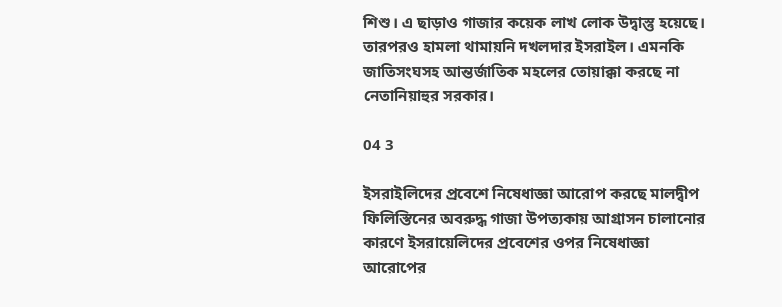শিশু। এ ছাড়াও গাজার কয়েক লাখ লোক উদ্বাস্তু হয়েছে। তারপরও হামলা থামায়নি দখলদার ইসরাইল। এমনকি জাতিসংঘসহ আন্তর্জাতিক মহলের তোয়াক্কা করছে না নেতানিয়াহুর সরকার।

04 3

ইসরাইলিদের প্রবেশে নিষেধাজ্ঞা আরোপ করছে মালদ্বীপ
ফিলিস্তিনের অবরুদ্ধ গাজা উপত্যকায় আগ্রাসন চালানোর কারণে ইসরায়েলিদের প্রবেশের ওপর নিষেধাজ্ঞা আরোপের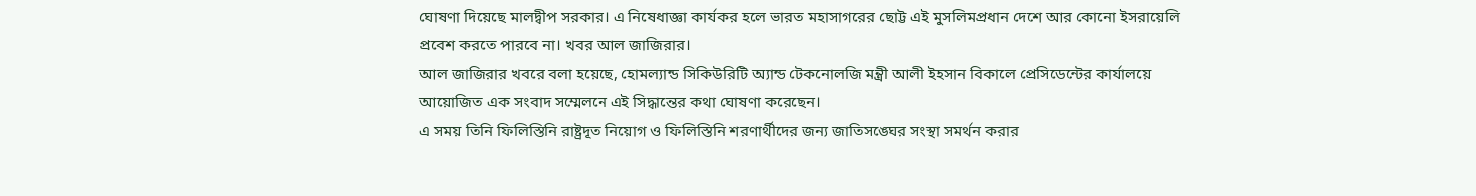ঘোষণা দিয়েছে মালদ্বীপ সরকার। এ নিষেধাজ্ঞা কার্যকর হলে ভারত মহাসাগরের ছোট্ট এই মুসলিমপ্রধান দেশে আর কোনো ইসরায়েলি প্রবেশ করতে পারবে না। খবর আল জাজিরার।
আল জাজিরার খবরে বলা হয়েছে, হোমল্যান্ড সিকিউরিটি অ্যান্ড টেকনোলজি মন্ত্রী আলী ইহসান বিকালে প্রেসিডেন্টের কার্যালয়ে আয়োজিত এক সংবাদ সম্মেলনে এই সিদ্ধান্তের কথা ঘোষণা করেছেন।
এ সময় তিনি ফিলিস্তিনি রাষ্ট্রদূত নিয়োগ ও ফিলিস্তিনি শরণার্থীদের জন্য জাতিসঙ্ঘের সংস্থা সমর্থন করার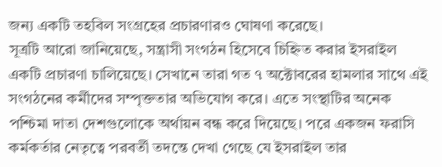জন্য একটি তহবিল সংগ্রহের প্রচারণারও ঘোষণা করেছে।
সূত্রটি আরো জানিয়েছে, সন্ত্রাসী সংগঠন হিসেবে চিহ্নিত করার ইসরাইল একটি প্রচারণা চালিয়েছে। সেখানে তারা গত ৭ অক্টোবরের হামলার সাথে এই সংগঠনের কর্মীদের সম্পৃক্ততার অভিযোগ করে। এতে সংস্থাটির অনেক পশ্চিমা দাতা দেশগুলোকে অর্থায়ন বন্ধ করে দিয়েছে। পরে একজন ফরাসি কর্মকর্তার নেতৃত্বে পরবর্তী তদন্তে দেখা গেছে যে ইসরাইল তার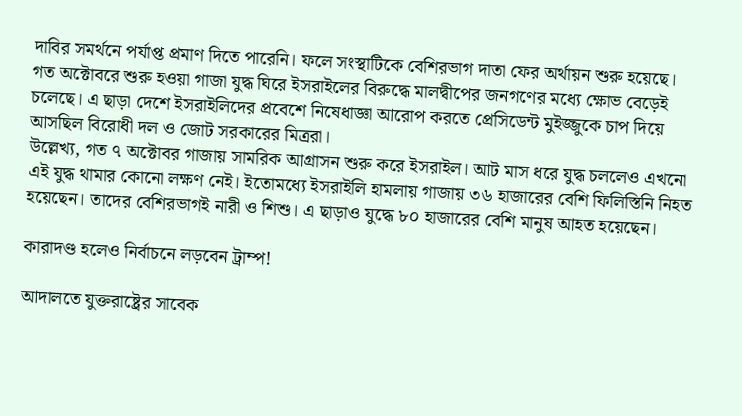দাবির সমর্থনে পর্যাপ্ত প্রমাণ দিতে পারেনি। ফলে সংস্থাটিকে বেশিরভাগ দাতা ফের অর্থায়ন শুরু হয়েছে।
গত অক্টোবরে শুরু হওয়া গাজা যুদ্ধ ঘিরে ইসরাইলের বিরুদ্ধে মালদ্বীপের জনগণের মধ্যে ক্ষোভ বেড়েই চলেছে। এ ছাড়া দেশে ইসরাইলিদের প্রবেশে নিষেধাজ্ঞা আরোপ করতে প্রেসিডেন্ট মুইজ্জুকে চাপ দিয়ে আসছিল বিরোধী দল ও জোট সরকারের মিত্ররা।
উল্লেখ্য, গত ৭ অক্টোবর গাজায় সামরিক আগ্রাসন শুরু করে ইসরাইল। আট মাস ধরে যুদ্ধ চললেও এখনো এই যুদ্ধ থামার কোনো লক্ষণ নেই। ইতোমধ্যে ইসরাইলি হামলায় গাজায় ৩৬ হাজারের বেশি ফিলিস্তিনি নিহত হয়েছেন। তাদের বেশিরভাগই নারী ও শিশু। এ ছাড়াও যুদ্ধে ৮০ হাজারের বেশি মানুষ আহত হয়েছেন।

কারাদণ্ড হলেও নির্বাচনে লড়বেন ট্রাম্প!

আদালতে যুক্তরাষ্ট্রের সাবেক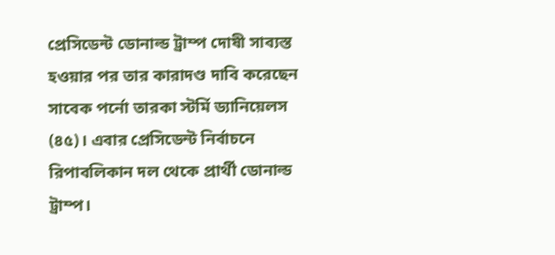প্রেসিডেন্ট ডোনাল্ড ট্রাম্প দোষী সাব্যস্ত হওয়ার পর তার কারাদণ্ড দাবি করেছেন সাবেক পর্নো তারকা স্টর্মি ড্যানিয়েলস (৪৫)। এবার প্রেসিডেন্ট নির্বাচনে রিপাবলিকান দল থেকে প্রার্থী ডোনাল্ড ট্রাম্প।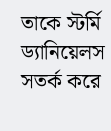তাকে স্টর্মি ড্যানিয়েলস সতর্ক করে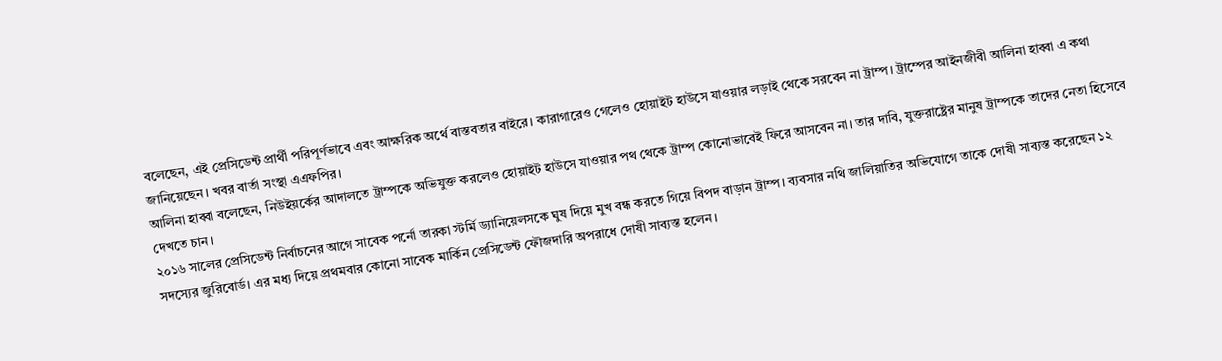বলেছেন, এই প্রেসিডেন্ট প্রার্থী পরিপূর্ণভাবে এবং আক্ষরিক অর্থে বাস্তবতার বাইরে। কারাগারেও গেলেও হোয়াইট হাউসে যাওয়ার লড়াই থেকে সরবেন না ট্রাম্প। ট্রাম্পের আইনজীবী আলিনা হাব্বা এ কথা জানিয়েছেন। খবর বার্তা সংস্থা এএফপির।
আলিনা হাব্বা বলেছেন, নিউইয়র্কের আদালতে ট্রাম্পকে অভিযুক্ত করলেও হোয়াইট হাউসে যাওয়ার পথ থেকে ট্রাম্প কোনোভাবেই ফিরে আসবেন না। তার দাবি, যুক্তরাষ্ট্রের মানুষ ট্রাম্পকে তাদের নেতা হিসেবে দেখতে চান।
২০১৬ সালের প্রেসিডেন্ট নির্বাচনের আগে সাবেক পর্নো তারকা স্টর্মি ড্যানিয়েলসকে ঘুষ দিয়ে মুখ বন্ধ করতে গিয়ে বিপদ বাড়ান ট্রাম্প। ব্যবসার নথি জালিয়াতির অভিযোগে তাকে দোষী সাব্যস্ত করেছেন ১২ সদস্যের জুরিবোর্ড। এর মধ্য দিয়ে প্রথমবার কোনো সাবেক মার্কিন প্রেসিডেন্ট ফৌজদারি অপরাধে দোষী সাব্যস্ত হলেন।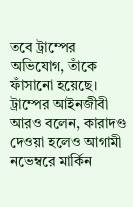তবে ট্রাম্পের অভিযোগ, তাঁকে ফাঁসানো হয়েছে।
ট্রাম্পের আইনজীবী আরও বলেন, কারাদণ্ড দেওয়া হলেও আগামী নভেম্বরে মার্কিন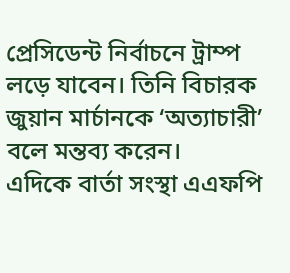প্রেসিডেন্ট নির্বাচনে ট্রাম্প লড়ে যাবেন। তিনি বিচারক জুয়ান মার্চানকে ‘অত্যাচারী’ বলে মন্তব্য করেন।
এদিকে বার্তা সংস্থা এএফপি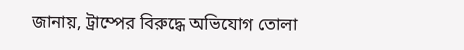জানায়, ট্রাম্পের বিরুদ্ধে অভিযোগ তোলা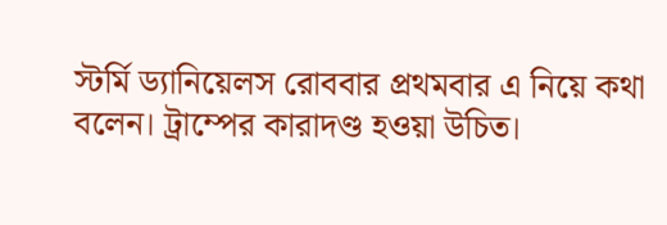স্টর্মি ড্যানিয়েলস রোববার প্রথমবার এ নিয়ে কথা বলেন। ট্রাম্পের কারাদণ্ড হওয়া উচিত।